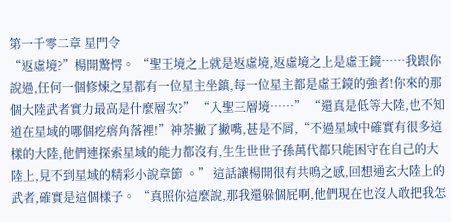第一千零二章 星門令
“返虛境?”楊開驚愕。 “聖王境之上就是返虛境,返虛境之上是虛王鏡……我跟你說過,任何一個修煉之星都有一位星主坐鎮,每一位星主都是虛王鏡的強者!你來的那個大陸武者實力最高是什麼層次?” “入聖三層境……” “還真是低等大陸,也不知道在星域的哪個疙瘩角落裡!”神荼撇了撇嘴,甚是不屑,“不過星域中確實有很多這樣的大陸,他們連探索星域的能力都沒有,生生世世子孫萬代都只能困守在自己的大陸上,見不到星域的精彩小說章節 。” 這話讓楊開很有共鳴之感,回想通玄大陸上的武者,確實是這個樣子。 “真照你這麼說,那我還躲個屁啊,他們現在也沒人敢把我怎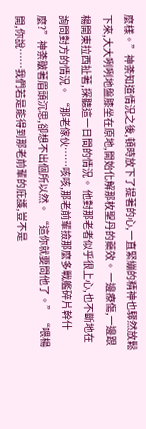麼樣。”神荼知道情況之後,頓時放下了提著的心,一直緊繃的精神也驟然放鬆下來,大大咧咧地盤膝坐在原地,開始化解那枚聖丹的藥效。 一邊療傷,一邊跟楊開東拉西扯著,探聽這一日間的情況。 他對那老者似乎很上心,也不斷地在詢問對方的情況。 “那老傢伙……咳咳,那老前輩撿那麼多戰艦碎片幹什麼?”神荼皺著眉頭沉思,卻想不出個所以然。 “這你就要問他了。” “喂楊開,你說……我們若是能得到那老前輩的庇護,豈不是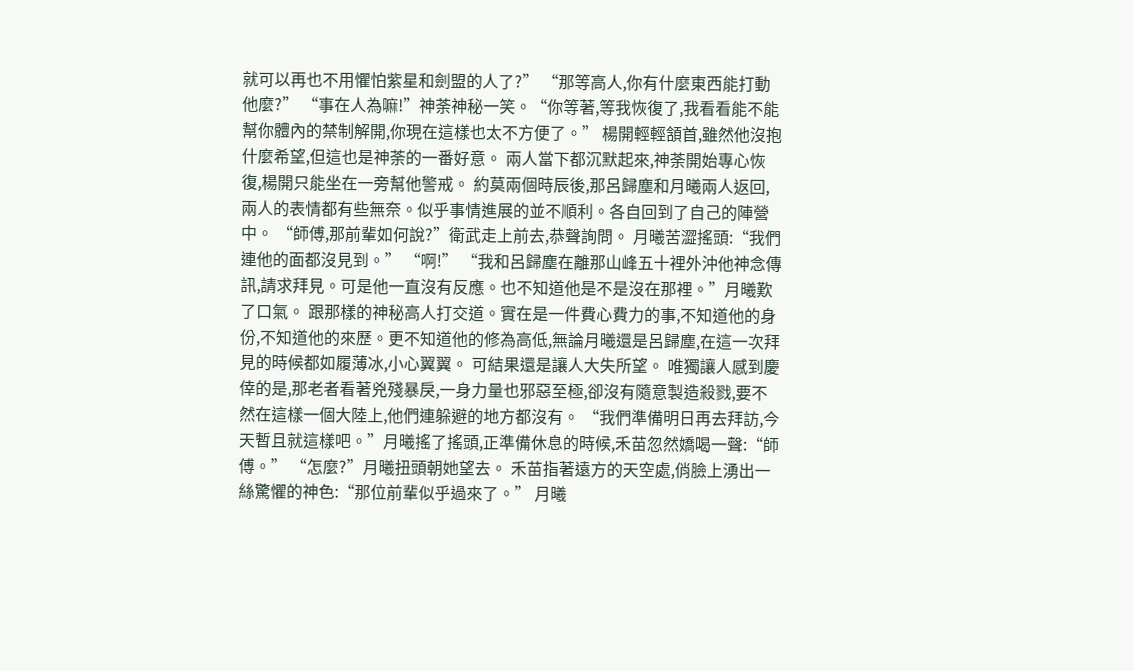就可以再也不用懼怕紫星和劍盟的人了?” “那等高人,你有什麼東西能打動他麼?” “事在人為嘛!”神荼神秘一笑。“你等著,等我恢復了,我看看能不能幫你體內的禁制解開,你現在這樣也太不方便了。” 楊開輕輕頷首,雖然他沒抱什麼希望,但這也是神荼的一番好意。 兩人當下都沉默起來,神荼開始專心恢復,楊開只能坐在一旁幫他警戒。 約莫兩個時辰後,那呂歸塵和月曦兩人返回,兩人的表情都有些無奈。似乎事情進展的並不順利。各自回到了自己的陣營中。 “師傅,那前輩如何說?”衛武走上前去,恭聲詢問。 月曦苦澀搖頭:“我們連他的面都沒見到。” “啊!” “我和呂歸塵在離那山峰五十裡外沖他神念傳訊,請求拜見。可是他一直沒有反應。也不知道他是不是沒在那裡。”月曦歎了口氣。 跟那樣的神秘高人打交道。實在是一件費心費力的事,不知道他的身份,不知道他的來歷。更不知道他的修為高低,無論月曦還是呂歸塵,在這一次拜見的時候都如履薄冰,小心翼翼。 可結果還是讓人大失所望。 唯獨讓人感到慶倖的是,那老者看著兇殘暴戾,一身力量也邪惡至極,卻沒有隨意製造殺戮,要不然在這樣一個大陸上,他們連躲避的地方都沒有。 “我們準備明日再去拜訪,今天暫且就這樣吧。”月曦搖了搖頭,正準備休息的時候,禾苗忽然嬌喝一聲:“師傅。” “怎麼?”月曦扭頭朝她望去。 禾苗指著遠方的天空處,俏臉上湧出一絲驚懼的神色:“那位前輩似乎過來了。” 月曦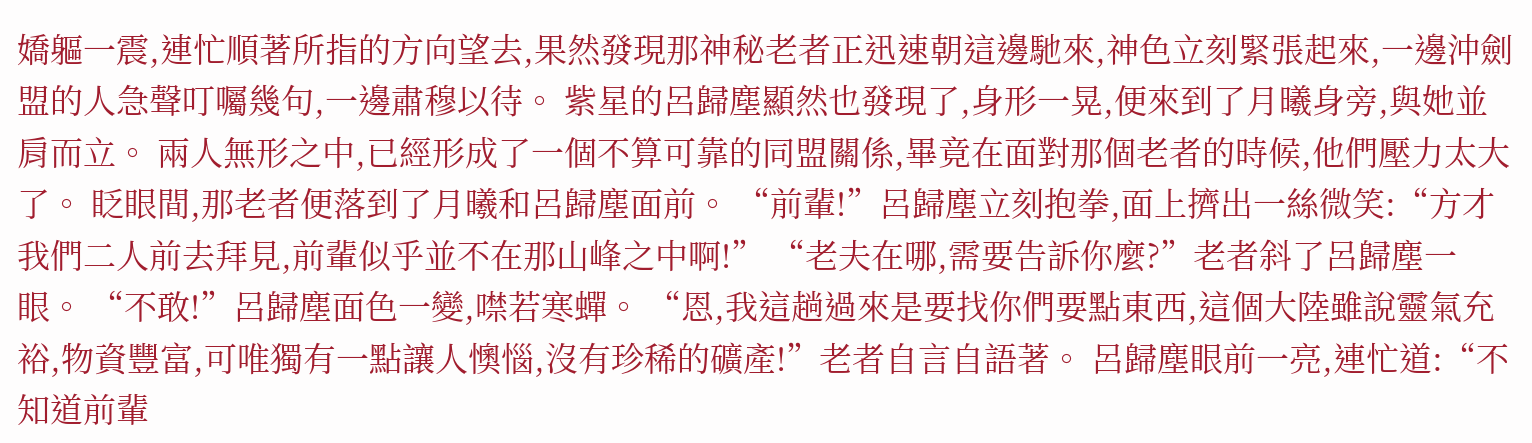嬌軀一震,連忙順著所指的方向望去,果然發現那神秘老者正迅速朝這邊馳來,神色立刻緊張起來,一邊沖劍盟的人急聲叮囑幾句,一邊肅穆以待。 紫星的呂歸塵顯然也發現了,身形一晃,便來到了月曦身旁,與她並肩而立。 兩人無形之中,已經形成了一個不算可靠的同盟關係,畢竟在面對那個老者的時候,他們壓力太大了。 眨眼間,那老者便落到了月曦和呂歸塵面前。 “前輩!”呂歸塵立刻抱拳,面上擠出一絲微笑:“方才我們二人前去拜見,前輩似乎並不在那山峰之中啊!” “老夫在哪,需要告訴你麼?”老者斜了呂歸塵一眼。 “不敢!”呂歸塵面色一變,噤若寒蟬。 “恩,我這趟過來是要找你們要點東西,這個大陸雖說靈氣充裕,物資豐富,可唯獨有一點讓人懊惱,沒有珍稀的礦產!”老者自言自語著。 呂歸塵眼前一亮,連忙道:“不知道前輩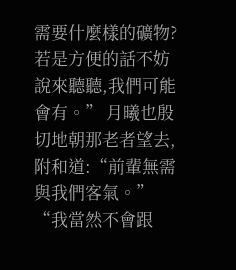需要什麼樣的礦物?若是方便的話不妨說來聽聽,我們可能會有。” 月曦也殷切地朝那老者望去,附和道:“前輩無需與我們客氣。” “我當然不會跟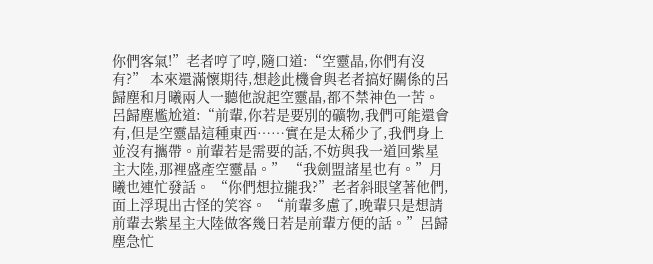你們客氣!”老者哼了哼,隨口道:“空靈晶,你們有沒有?” 本來還滿懷期待,想趁此機會與老者搞好關係的呂歸塵和月曦兩人一聽他說起空靈晶,都不禁神色一苦。 呂歸塵尷尬道:“前輩,你若是要別的礦物,我們可能還會有,但是空靈晶這種東西……實在是太稀少了,我們身上並沒有攜帶。前輩若是需要的話,不妨與我一道回紫星主大陸,那裡盛產空靈晶。” “我劍盟諸星也有。”月曦也連忙發話。 “你們想拉攏我?”老者斜眼望著他們,面上浮現出古怪的笑容。 “前輩多慮了,晚輩只是想請前輩去紫星主大陸做客幾日若是前輩方便的話。”呂歸塵急忙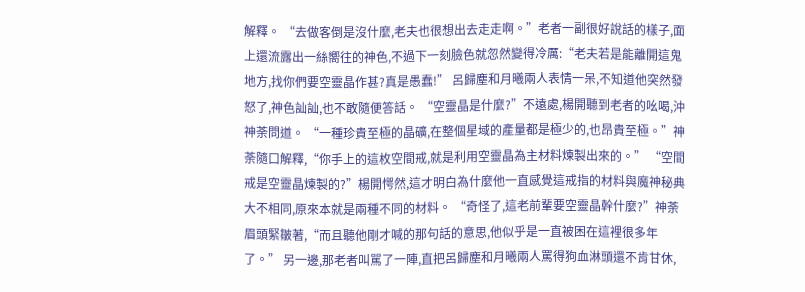解釋。 “去做客倒是沒什麼,老夫也很想出去走走啊。”老者一副很好說話的樣子,面上還流露出一絲嚮往的神色,不過下一刻臉色就忽然變得冷厲:“老夫若是能離開這鬼地方,找你們要空靈晶作甚?真是愚蠢!” 呂歸塵和月曦兩人表情一呆,不知道他突然發怒了,神色訕訕,也不敢隨便答話。 “空靈晶是什麼?”不遠處,楊開聽到老者的吆喝,沖神荼問道。 “一種珍貴至極的晶礦,在整個星域的產量都是極少的,也昂貴至極。”神荼隨口解釋,“你手上的這枚空間戒,就是利用空靈晶為主材料煉製出來的。” “空間戒是空靈晶煉製的?”楊開愕然,這才明白為什麼他一直感覺這戒指的材料與魔神秘典大不相同,原來本就是兩種不同的材料。 “奇怪了,這老前輩要空靈晶幹什麼?”神荼眉頭緊皺著,“而且聽他剛才喊的那句話的意思,他似乎是一直被困在這裡很多年了。” 另一邊,那老者叫駡了一陣,直把呂歸塵和月曦兩人罵得狗血淋頭還不肯甘休,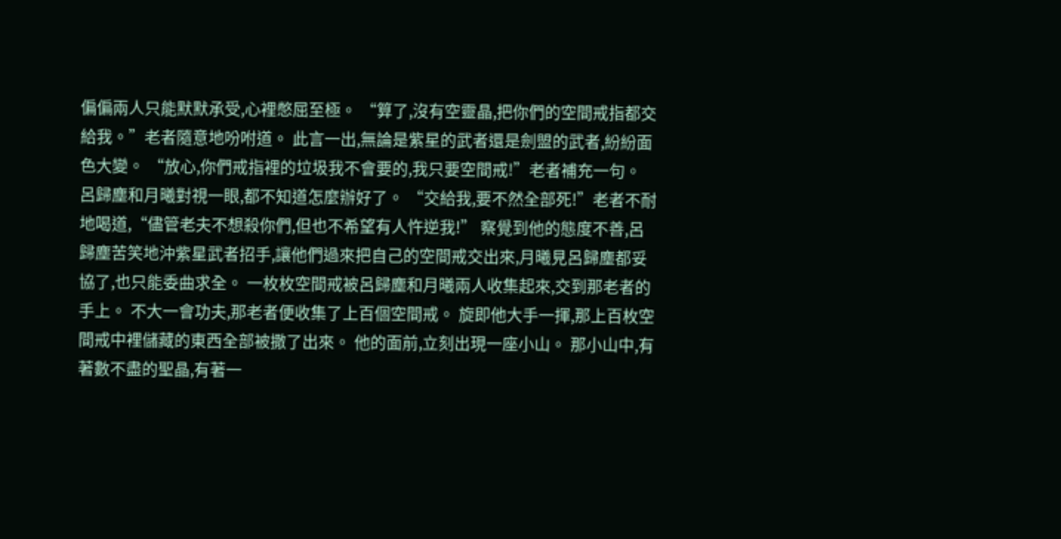偏偏兩人只能默默承受,心裡憋屈至極。 “算了,沒有空靈晶,把你們的空間戒指都交給我。”老者隨意地吩咐道。 此言一出,無論是紫星的武者還是劍盟的武者,紛紛面色大變。 “放心,你們戒指裡的垃圾我不會要的,我只要空間戒!”老者補充一句。 呂歸塵和月曦對視一眼,都不知道怎麼辦好了。 “交給我,要不然全部死!”老者不耐地喝道,“儘管老夫不想殺你們,但也不希望有人忤逆我!” 察覺到他的態度不善,呂歸塵苦笑地沖紫星武者招手,讓他們過來把自己的空間戒交出來,月曦見呂歸塵都妥協了,也只能委曲求全。 一枚枚空間戒被呂歸塵和月曦兩人收集起來,交到那老者的手上。 不大一會功夫,那老者便收集了上百個空間戒。 旋即他大手一揮,那上百枚空間戒中裡儲藏的東西全部被撒了出來。 他的面前,立刻出現一座小山。 那小山中,有著數不盡的聖晶,有著一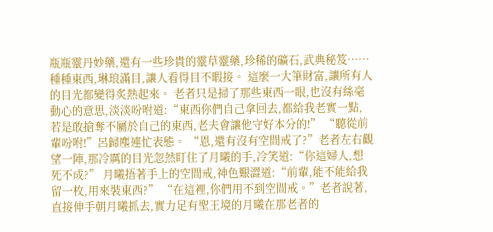瓶瓶靈丹妙藥,還有一些珍貴的靈草靈藥,珍稀的礦石,武典秘笈…… 種種東西,琳琅滿目,讓人看得目不暇接。 這麼一大筆財富,讓所有人的目光都變得炙熱起來。 老者只是掃了那些東西一眼,也沒有絲毫動心的意思,淡淡吩咐道:“東西你們自己拿回去,都給我老實一點,若是敢搶奪不屬於自己的東西,老夫會讓他守好本分的!” “聽從前輩吩咐!”呂歸塵連忙表態。 “恩,還有沒有空間戒了?”老者左右觀望一陣,那冷厲的目光忽然盯住了月曦的手,冷笑道:“你這婦人,想死不成?” 月曦捂著手上的空間戒,神色艱澀道:“前輩,能不能給我留一枚,用來裝東西?” “在這裡,你們用不到空間戒。”老者說著,直接伸手朝月曦抓去,實力足有聖王境的月曦在那老者的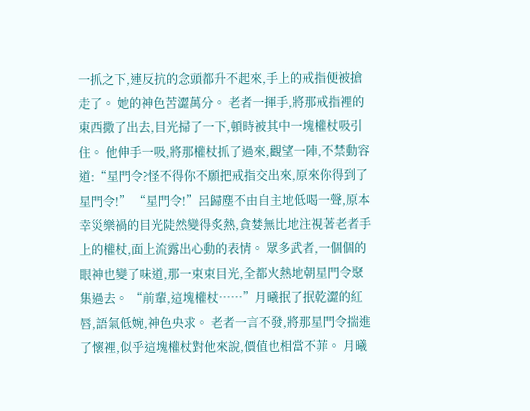一抓之下,連反抗的念頭都升不起來,手上的戒指便被搶走了。 她的神色苦澀萬分。 老者一揮手,將那戒指裡的東西撒了出去,目光掃了一下,頓時被其中一塊權杖吸引住。 他伸手一吸,將那權杖抓了過來,觀望一陣,不禁動容道:“星門令?怪不得你不願把戒指交出來,原來你得到了星門令!” “星門令!”呂歸塵不由自主地低喝一聲,原本幸災樂禍的目光陡然變得炙熱,貪婪無比地注視著老者手上的權杖,面上流露出心動的表情。 眾多武者,一個個的眼神也變了味道,那一束束目光,全都火熱地朝星門令聚集過去。 “前輩,這塊權杖……”月曦抿了抿乾澀的紅唇,語氣低婉,神色央求。 老者一言不發,將那星門令揣進了懷裡,似乎這塊權杖對他來說,價值也相當不菲。 月曦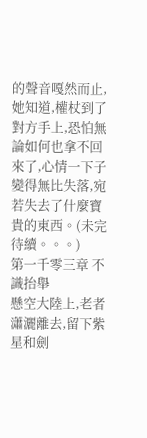的聲音嘎然而止,她知道,權杖到了對方手上,恐怕無論如何也拿不回來了,心情一下子變得無比失落,宛若失去了什麼寶貴的東西。(未完待續。。。)
第一千零三章 不識抬舉
懸空大陸上,老者瀟灑離去,留下紫星和劍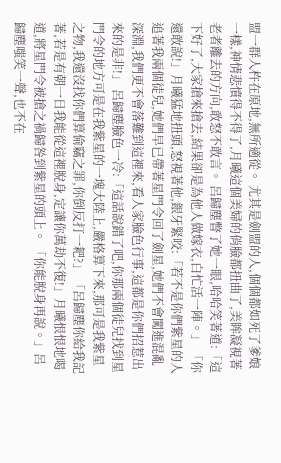盟一群人杵在原地,無所適從。 尤其是劍盟的人,個個都如死了爹娘一樣,神情悲憤得不得了,月曦這個美婦的俏臉都扭曲了,美眸凝視著老者離去的方向,敢怒不敢言。 呂歸塵瞥了她一眼,哈哈笑著道:「這下好了,大家搶來搶去,結果卻是為他人做嫁衣,白忙活一陣。」 「你還敢說!」月曦猛地扭頭,怒視著他,銀牙緊咬:「若不是你們紫星的人追著我兩個徒兒,她們早已帶著星門令回了劍星,她們不會闖進混亂深淵,我們更不會落難到這裡來,看人家臉色行事,這都是你們招惹出來的是非!」 呂歸塵臉色一冷:「這話說錯了吧,你那兩個徒兒找到星門令的地方可是在我紫星的一塊大陸上,嚴格算下來,那可是我紫星之物,我還沒找你們算偷竊之罪,你倒反打一耙?」 「呂歸塵你給我記著,若是有朝一日我能從這裡脫身,定讓你萬劫不復!」月曦恨恨地喝道,將星門令被搶之禍歸咎到紫星的頭上。 「你能脫身再說。」呂歸塵嗤笑一聲,也不在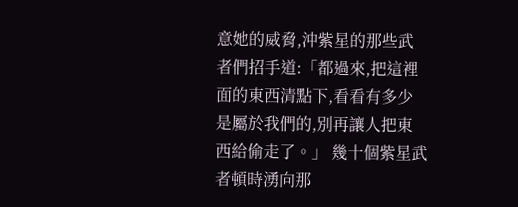意她的威脅,沖紫星的那些武者們招手道:「都過來,把這裡面的東西清點下,看看有多少是屬於我們的,別再讓人把東西給偷走了。」 幾十個紫星武者頓時湧向那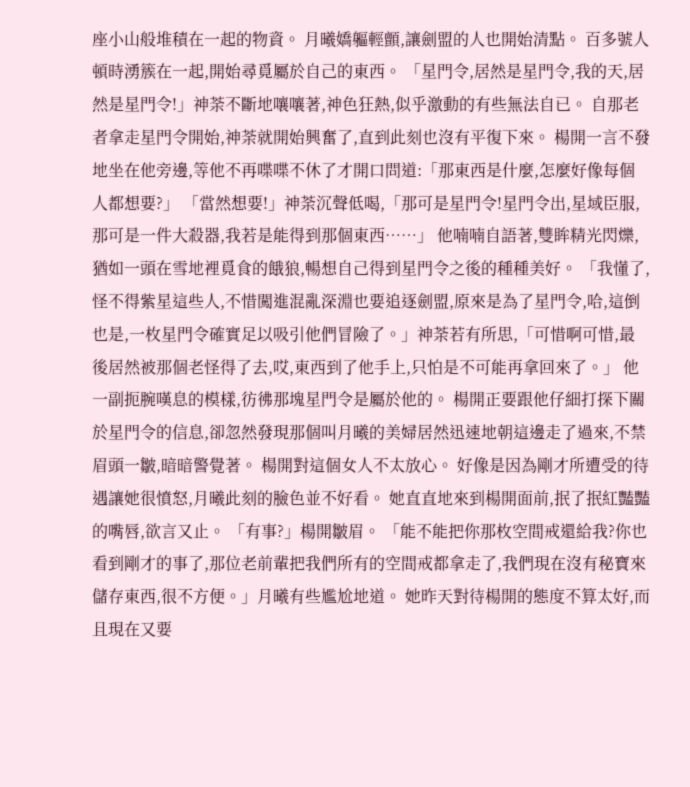座小山般堆積在一起的物資。 月曦嬌軀輕顫,讓劍盟的人也開始清點。 百多號人頓時湧簇在一起,開始尋覓屬於自己的東西。 「星門令,居然是星門令,我的天,居然是星門令!」神荼不斷地嚷嚷著,神色狂熱,似乎激動的有些無法自已。 自那老者拿走星門令開始,神荼就開始興奮了,直到此刻也沒有平復下來。 楊開一言不發地坐在他旁邊,等他不再喋喋不休了才開口問道:「那東西是什麼,怎麼好像每個人都想要?」 「當然想要!」神荼沉聲低喝,「那可是星門令!星門令出,星域臣服,那可是一件大殺器,我若是能得到那個東西……」 他喃喃自語著,雙眸精光閃爍,猶如一頭在雪地裡覓食的餓狼,暢想自己得到星門令之後的種種美好。 「我懂了,怪不得紫星這些人,不惜闖進混亂深淵也要追逐劍盟,原來是為了星門令,哈,這倒也是,一枚星門令確實足以吸引他們冒險了。」神荼若有所思,「可惜啊可惜,最後居然被那個老怪得了去,哎,東西到了他手上,只怕是不可能再拿回來了。」 他一副扼腕嘆息的模樣,彷彿那塊星門令是屬於他的。 楊開正要跟他仔細打探下關於星門令的信息,卻忽然發現那個叫月曦的美婦居然迅速地朝這邊走了過來,不禁眉頭一皺,暗暗警覺著。 楊開對這個女人不太放心。 好像是因為剛才所遭受的待遇讓她很憤怒,月曦此刻的臉色並不好看。 她直直地來到楊開面前,抿了抿紅豔豔的嘴唇,欲言又止。 「有事?」楊開皺眉。 「能不能把你那枚空間戒還給我?你也看到剛才的事了,那位老前輩把我們所有的空間戒都拿走了,我們現在沒有秘寶來儲存東西,很不方便。」月曦有些尷尬地道。 她昨天對待楊開的態度不算太好,而且現在又要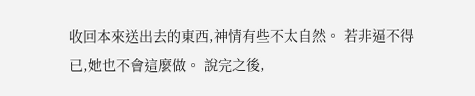收回本來送出去的東西,神情有些不太自然。 若非逼不得已,她也不會這麼做。 說完之後,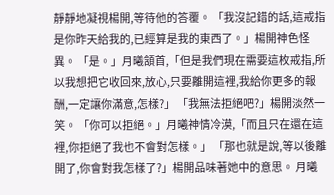靜靜地凝視楊開,等待他的答覆。 「我沒記錯的話,這戒指是你昨天給我的,已經算是我的東西了。」楊開神色怪異。 「是。」月曦頷首,「但是我們現在需要這枚戒指,所以我想把它收回來,放心,只要離開這裡,我給你更多的報酬,一定讓你滿意,怎樣?」 「我無法拒絕吧?」楊開淡然一笑。 「你可以拒絕。」月曦神情冷漠,「而且只在還在這裡,你拒絕了我也不會對怎樣。」 「那也就是說,等以後離開了,你會對我怎樣了?」楊開品味著她中的意思。 月曦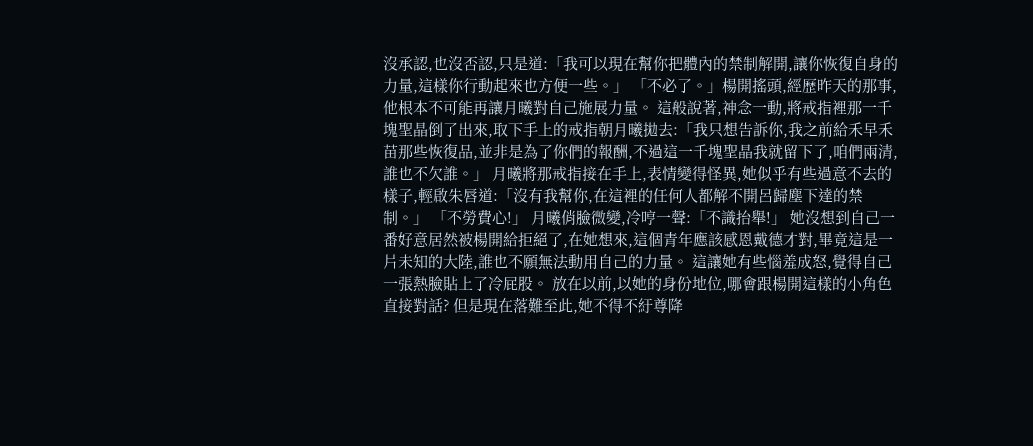沒承認,也沒否認,只是道:「我可以現在幫你把體內的禁制解開,讓你恢復自身的力量,這樣你行動起來也方便一些。」 「不必了。」楊開搖頭,經歷昨天的那事,他根本不可能再讓月曦對自己施展力量。 這般說著,神念一動,將戒指裡那一千塊聖晶倒了出來,取下手上的戒指朝月曦拋去:「我只想告訴你,我之前給禾早禾苗那些恢復品,並非是為了你們的報酬,不過這一千塊聖晶我就留下了,咱們兩清,誰也不欠誰。」 月曦將那戒指接在手上,表情變得怪異,她似乎有些過意不去的樣子,輕啟朱唇道:「沒有我幫你,在這裡的任何人都解不開呂歸塵下達的禁制。」 「不勞費心!」 月曦俏臉微變,冷哼一聲:「不識抬舉!」 她沒想到自己一番好意居然被楊開給拒絕了,在她想來,這個青年應該感恩戴德才對,畢竟這是一片未知的大陸,誰也不願無法動用自己的力量。 這讓她有些惱羞成怒,覺得自己一張熱臉貼上了冷屁股。 放在以前,以她的身份地位,哪會跟楊開這樣的小角色直接對話? 但是現在落難至此,她不得不紆尊降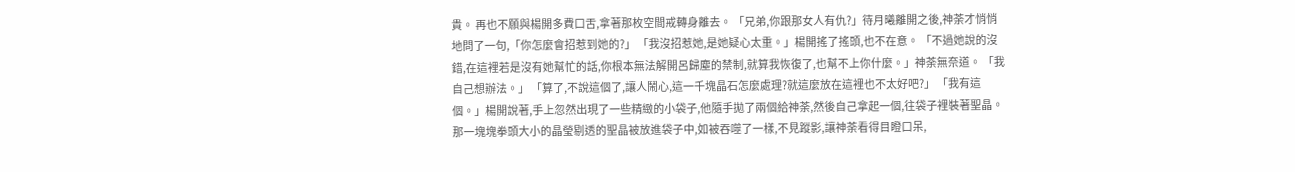貴。 再也不願與楊開多費口舌,拿著那枚空間戒轉身離去。 「兄弟,你跟那女人有仇?」待月曦離開之後,神荼才悄悄地問了一句,「你怎麼會招惹到她的?」 「我沒招惹她,是她疑心太重。」楊開搖了搖頭,也不在意。 「不過她說的沒錯,在這裡若是沒有她幫忙的話,你根本無法解開呂歸塵的禁制,就算我恢復了,也幫不上你什麼。」神荼無奈道。 「我自己想辦法。」 「算了,不說這個了,讓人鬧心,這一千塊晶石怎麼處理?就這麼放在這裡也不太好吧?」 「我有這個。」楊開說著,手上忽然出現了一些精緻的小袋子,他隨手拋了兩個給神荼,然後自己拿起一個,往袋子裡裝著聖晶。 那一塊塊拳頭大小的晶瑩剔透的聖晶被放進袋子中,如被吞噬了一樣,不見蹤影,讓神荼看得目瞪口呆,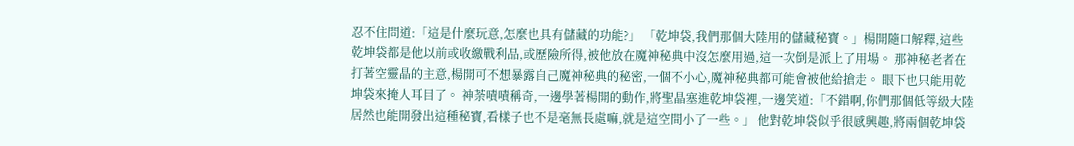忍不住問道:「這是什麼玩意,怎麼也具有儲藏的功能?」 「乾坤袋,我們那個大陸用的儲藏秘寶。」楊開隨口解釋,這些乾坤袋都是他以前或收繳戰利品,或歷險所得,被他放在魔神秘典中沒怎麼用過,這一次倒是派上了用場。 那神秘老者在打著空靈晶的主意,楊開可不想暴露自己魔神秘典的秘密,一個不小心,魔神秘典都可能會被他給搶走。 眼下也只能用乾坤袋來掩人耳目了。 神荼嘖嘖稱奇,一邊學著楊開的動作,將聖晶塞進乾坤袋裡,一邊笑道:「不錯啊,你們那個低等級大陸居然也能開發出這種秘寶,看樣子也不是毫無長處嘛,就是這空間小了一些。」 他對乾坤袋似乎很感興趣,將兩個乾坤袋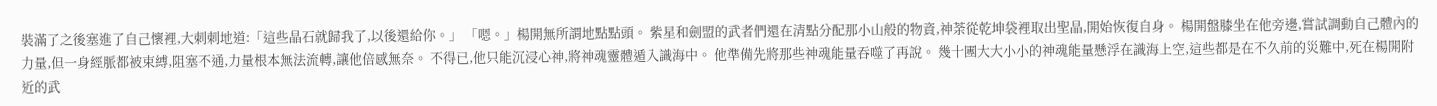裝滿了之後塞進了自己懷裡,大刺刺地道:「這些晶石就歸我了,以後還給你。」 「嗯。」楊開無所謂地點點頭。 紫星和劍盟的武者們還在清點分配那小山般的物資,神荼從乾坤袋裡取出聖晶,開始恢復自身。 楊開盤膝坐在他旁邊,嘗試調動自己體內的力量,但一身經脈都被束縛,阻塞不通,力量根本無法流轉,讓他倍感無奈。 不得已,他只能沉浸心神,將神魂靈體遁入識海中。 他準備先將那些神魂能量吞噬了再說。 幾十團大大小小的神魂能量懸浮在識海上空,這些都是在不久前的災難中,死在楊開附近的武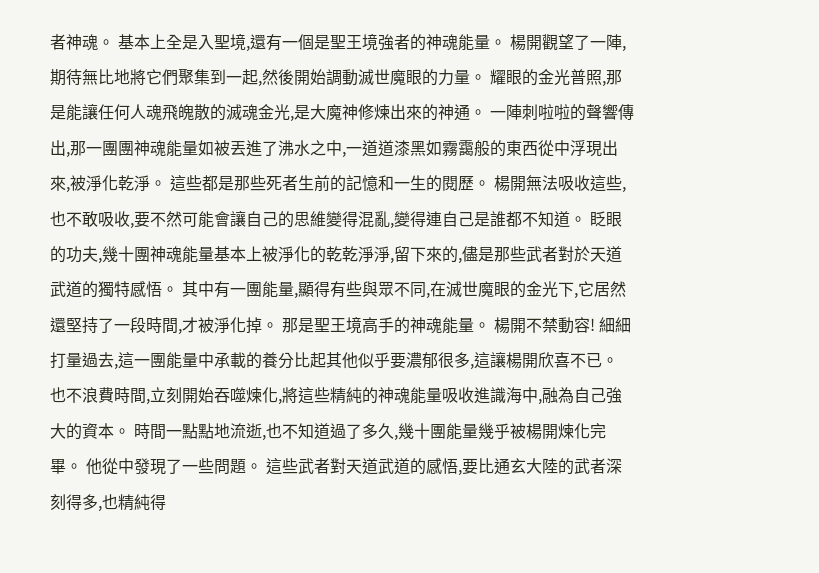者神魂。 基本上全是入聖境,還有一個是聖王境強者的神魂能量。 楊開觀望了一陣,期待無比地將它們聚集到一起,然後開始調動滅世魔眼的力量。 耀眼的金光普照,那是能讓任何人魂飛魄散的滅魂金光,是大魔神修煉出來的神通。 一陣刺啦啦的聲響傳出,那一團團神魂能量如被丟進了沸水之中,一道道漆黑如霧靄般的東西從中浮現出來,被淨化乾淨。 這些都是那些死者生前的記憶和一生的閱歷。 楊開無法吸收這些,也不敢吸收,要不然可能會讓自己的思維變得混亂,變得連自己是誰都不知道。 眨眼的功夫,幾十團神魂能量基本上被淨化的乾乾淨淨,留下來的,儘是那些武者對於天道武道的獨特感悟。 其中有一團能量,顯得有些與眾不同,在滅世魔眼的金光下,它居然還堅持了一段時間,才被淨化掉。 那是聖王境高手的神魂能量。 楊開不禁動容! 細細打量過去,這一團能量中承載的養分比起其他似乎要濃郁很多,這讓楊開欣喜不已。 也不浪費時間,立刻開始吞噬煉化,將這些精純的神魂能量吸收進識海中,融為自己強大的資本。 時間一點點地流逝,也不知道過了多久,幾十團能量幾乎被楊開煉化完畢。 他從中發現了一些問題。 這些武者對天道武道的感悟,要比通玄大陸的武者深刻得多,也精純得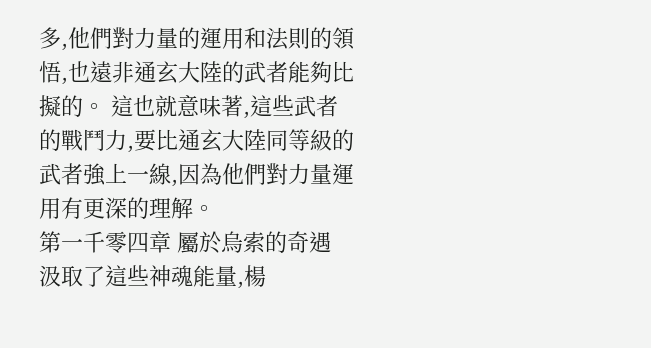多,他們對力量的運用和法則的領悟,也遠非通玄大陸的武者能夠比擬的。 這也就意味著,這些武者的戰鬥力,要比通玄大陸同等級的武者強上一線,因為他們對力量運用有更深的理解。
第一千零四章 屬於烏索的奇遇
汲取了這些神魂能量,楊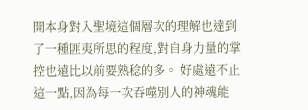開本身對入聖境這個層次的理解也達到了一種匪夷所思的程度,對自身力量的掌控也遠比以前要熟稔的多。 好處遠不止這一點,因為每一次吞噬別人的神魂能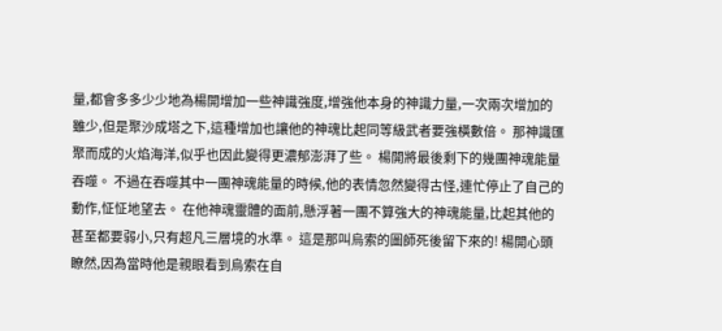量,都會多多少少地為楊開增加一些神識強度,增強他本身的神識力量,一次兩次增加的雖少,但是聚沙成塔之下,這種增加也讓他的神魂比起同等級武者要強橫數倍。 那神識匯聚而成的火焰海洋,似乎也因此變得更濃郁澎湃了些。 楊開將最後剩下的幾團神魂能量吞噬。 不過在吞噬其中一團神魂能量的時候,他的表情忽然變得古怪,連忙停止了自己的動作,怔怔地望去。 在他神魂靈體的面前,懸浮著一團不算強大的神魂能量,比起其他的甚至都要弱小,只有超凡三層境的水準。 這是那叫烏索的圖師死後留下來的! 楊開心頭瞭然,因為當時他是親眼看到烏索在自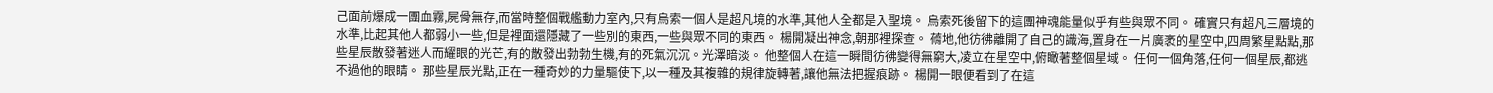己面前爆成一團血霧,屍骨無存,而當時整個戰艦動力室內,只有烏索一個人是超凡境的水準,其他人全都是入聖境。 烏索死後留下的這團神魂能量似乎有些與眾不同。 確實只有超凡三層境的水準,比起其他人都弱小一些,但是裡面還隱藏了一些別的東西,一些與眾不同的東西。 楊開凝出神念,朝那裡探查。 蓨地,他彷彿離開了自己的識海,置身在一片廣袤的星空中,四周繁星點點,那些星辰散發著迷人而耀眼的光芒,有的散發出勃勃生機,有的死氣沉沉。光澤暗淡。 他整個人在這一瞬間彷彿變得無窮大,凌立在星空中,俯瞰著整個星域。 任何一個角落,任何一個星辰,都逃不過他的眼睛。 那些星辰光點,正在一種奇妙的力量驅使下,以一種及其複雜的規律旋轉著,讓他無法把握痕跡。 楊開一眼便看到了在這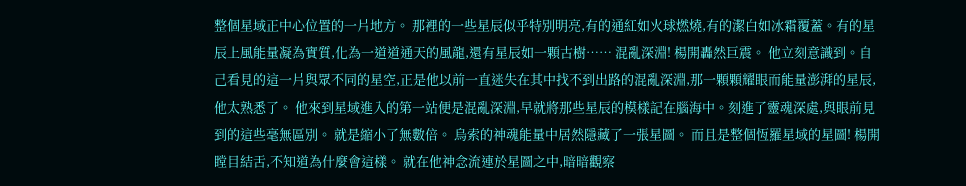整個星域正中心位置的一片地方。 那裡的一些星辰似乎特別明亮,有的通紅如火球燃燒,有的潔白如冰霜覆蓋。有的星辰上風能量凝為實質,化為一道道通天的風龍,還有星辰如一顆古樹…… 混亂深淵! 楊開轟然巨震。 他立刻意識到。自己看見的這一片與眾不同的星空,正是他以前一直迷失在其中找不到出路的混亂深淵,那一顆顆耀眼而能量澎湃的星辰,他太熟悉了。 他來到星域進入的第一站便是混亂深淵,早就將那些星辰的模樣記在腦海中。刻進了靈魂深處,與眼前見到的這些毫無區別。 就是縮小了無數倍。 烏索的神魂能量中居然隱藏了一張星圖。 而且是整個恆羅星域的星圖! 楊開瞠目結舌,不知道為什麼會這樣。 就在他神念流連於星圖之中,暗暗觀察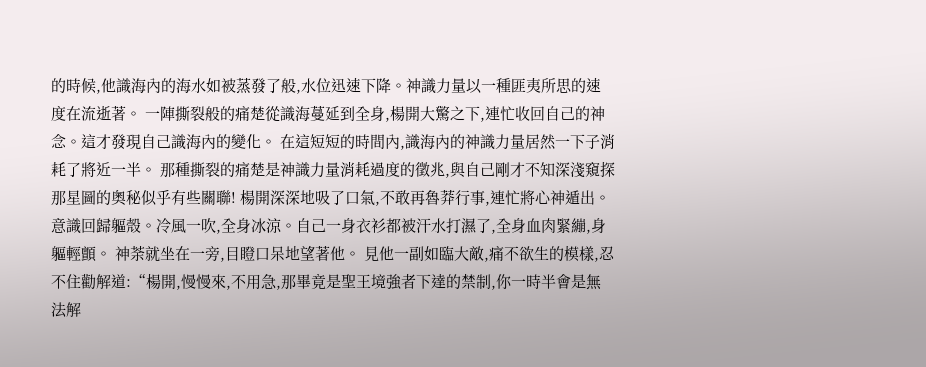的時候,他識海內的海水如被蒸發了般,水位迅速下降。神識力量以一種匪夷所思的速度在流逝著。 一陣撕裂般的痛楚從識海蔓延到全身,楊開大驚之下,連忙收回自己的神念。這才發現自己識海內的變化。 在這短短的時間內,識海內的神識力量居然一下子消耗了將近一半。 那種撕裂的痛楚是神識力量消耗過度的徵兆,與自己剛才不知深淺窺探那星圖的奧秘似乎有些關聯! 楊開深深地吸了口氣,不敢再魯莽行事,連忙將心神遁出。 意識回歸軀殼。冷風一吹,全身冰涼。自己一身衣衫都被汗水打濕了,全身血肉緊繃,身軀輕顫。 神荼就坐在一旁,目瞪口呆地望著他。 見他一副如臨大敵,痛不欲生的模樣,忍不住勸解道:“楊開,慢慢來,不用急,那畢竟是聖王境強者下達的禁制,你一時半會是無法解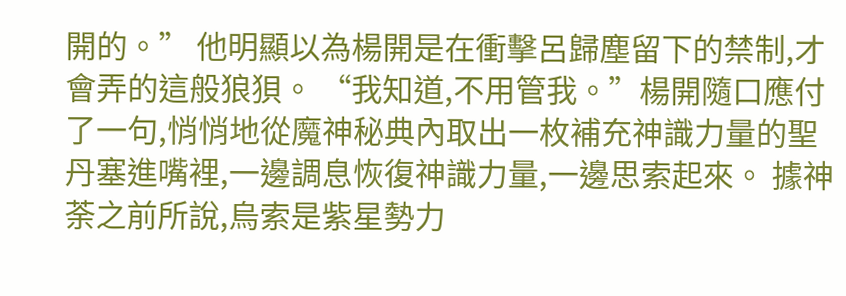開的。” 他明顯以為楊開是在衝擊呂歸塵留下的禁制,才會弄的這般狼狽。 “我知道,不用管我。”楊開隨口應付了一句,悄悄地從魔神秘典內取出一枚補充神識力量的聖丹塞進嘴裡,一邊調息恢復神識力量,一邊思索起來。 據神荼之前所說,烏索是紫星勢力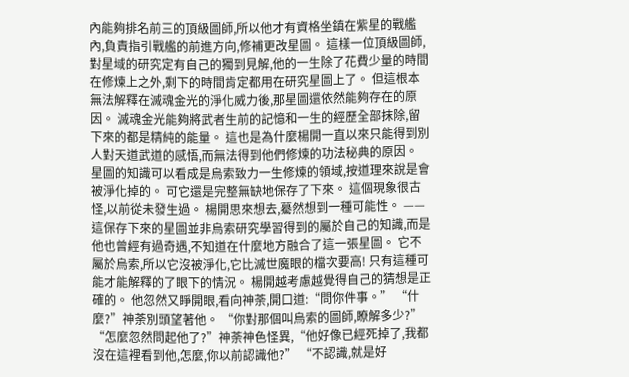內能夠排名前三的頂級圖師,所以他才有資格坐鎮在紫星的戰艦內,負責指引戰艦的前進方向,修補更改星圖。 這樣一位頂級圖師,對星域的研究定有自己的獨到見解,他的一生除了花費少量的時間在修煉上之外,剩下的時間肯定都用在研究星圖上了。 但這根本無法解釋在滅魂金光的淨化威力後,那星圖還依然能夠存在的原因。 滅魂金光能夠將武者生前的記憶和一生的經歷全部抹除,留下來的都是精純的能量。 這也是為什麼楊開一直以來只能得到別人對天道武道的感悟,而無法得到他們修煉的功法秘典的原因。 星圖的知識可以看成是烏索致力一生修煉的領域,按道理來說是會被淨化掉的。 可它還是完整無缺地保存了下來。 這個現象很古怪,以前從未發生過。 楊開思來想去,驀然想到一種可能性。 ——這保存下來的星圖並非烏索研究學習得到的屬於自己的知識,而是他也曾經有過奇遇,不知道在什麼地方融合了這一張星圖。 它不屬於烏索,所以它沒被淨化,它比滅世魔眼的檔次要高! 只有這種可能才能解釋的了眼下的情況。 楊開越考慮越覺得自己的猜想是正確的。 他忽然又睜開眼,看向神荼,開口道:“問你件事。” “什麼?”神荼別頭望著他。 “你對那個叫烏索的圖師,瞭解多少?” “怎麼忽然問起他了?”神荼神色怪異,“他好像已經死掉了,我都沒在這裡看到他,怎麼,你以前認識他?” “不認識,就是好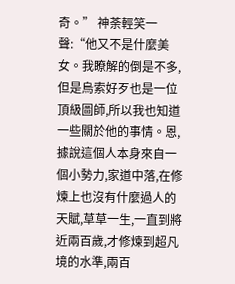奇。” 神荼輕笑一聲:“他又不是什麼美女。我瞭解的倒是不多,但是烏索好歹也是一位頂級圖師,所以我也知道一些關於他的事情。恩,據說這個人本身來自一個小勢力,家道中落,在修煉上也沒有什麼過人的天賦,草草一生,一直到將近兩百歲,才修煉到超凡境的水準,兩百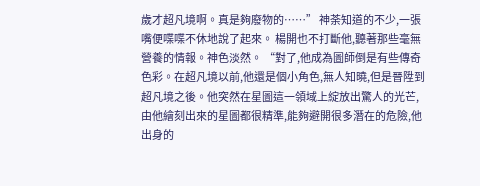歲才超凡境啊。真是夠廢物的……” 神荼知道的不少,一張嘴便喋喋不休地說了起來。 楊開也不打斷他,聽著那些毫無營養的情報。神色淡然。 “對了,他成為圖師倒是有些傳奇色彩。在超凡境以前,他還是個小角色,無人知曉,但是晉陞到超凡境之後。他突然在星圖這一領域上綻放出驚人的光芒,由他繪刻出來的星圖都很精準,能夠避開很多潛在的危險,他出身的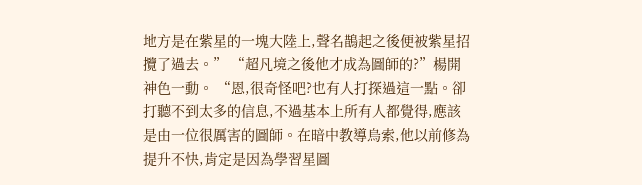地方是在紫星的一塊大陸上,聲名鵲起之後便被紫星招攬了過去。” “超凡境之後他才成為圖師的?”楊開神色一動。 “恩,很奇怪吧?也有人打探過這一點。卻打聽不到太多的信息,不過基本上所有人都覺得,應該是由一位很厲害的圖師。在暗中教導烏索,他以前修為提升不快,肯定是因為學習星圖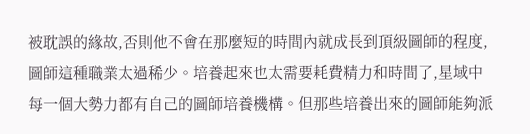被耽誤的緣故,否則他不會在那麼短的時間內就成長到頂級圖師的程度,圖師這種職業太過稀少。培養起來也太需要耗費精力和時間了,星域中每一個大勢力都有自己的圖師培養機構。但那些培養出來的圖師能夠派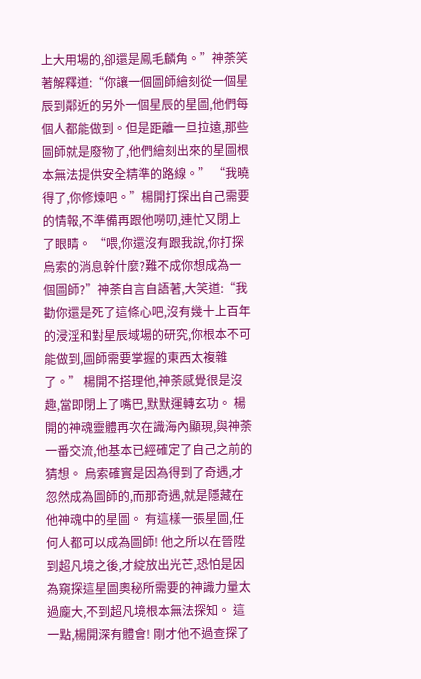上大用場的,卻還是鳳毛麟角。”神荼笑著解釋道:“你讓一個圖師繪刻從一個星辰到鄰近的另外一個星辰的星圖,他們每個人都能做到。但是距離一旦拉遠,那些圖師就是廢物了,他們繪刻出來的星圖根本無法提供安全精準的路線。” “我曉得了,你修煉吧。”楊開打探出自己需要的情報,不準備再跟他嘮叨,連忙又閉上了眼睛。 “喂,你還沒有跟我說,你打探烏索的消息幹什麼?難不成你想成為一個圖師?”神荼自言自語著,大笑道:“我勸你還是死了這條心吧,沒有幾十上百年的浸淫和對星辰域場的研究,你根本不可能做到,圖師需要掌握的東西太複雜了。” 楊開不搭理他,神荼感覺很是沒趣,當即閉上了嘴巴,默默運轉玄功。 楊開的神魂靈體再次在識海內顯現,與神荼一番交流,他基本已經確定了自己之前的猜想。 烏索確實是因為得到了奇遇,才忽然成為圖師的,而那奇遇,就是隱藏在他神魂中的星圖。 有這樣一張星圖,任何人都可以成為圖師! 他之所以在晉陞到超凡境之後,才綻放出光芒,恐怕是因為窺探這星圖奧秘所需要的神識力量太過龐大,不到超凡境根本無法探知。 這一點,楊開深有體會! 剛才他不過查探了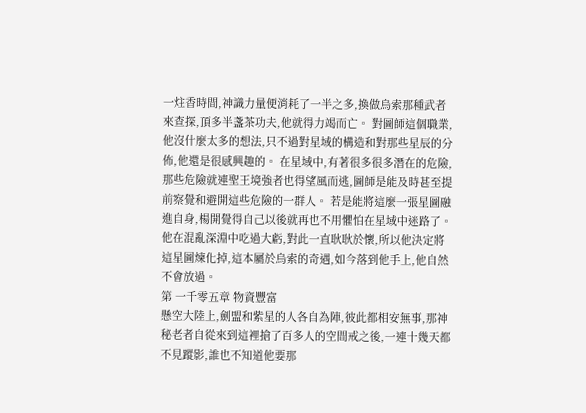一炷香時間,神識力量便消耗了一半之多,換做烏索那種武者來查探,頂多半盞茶功夫,他就得力竭而亡。 對圖師這個職業,他沒什麼太多的想法,只不過對星域的構造和對那些星辰的分佈,他還是很感興趣的。 在星域中,有著很多很多潛在的危險,那些危險就連聖王境強者也得望風而逃,圖師是能及時甚至提前察覺和避開這些危險的一群人。 若是能將這麼一張星圖融進自身,楊開覺得自己以後就再也不用懼怕在星域中迷路了。 他在混亂深淵中吃過大虧,對此一直耿耿於懷,所以他決定將這星圖煉化掉,這本屬於烏索的奇遇,如今落到他手上,他自然不會放過。
第 一千零五章 物資豐富
懸空大陸上,劍盟和紫星的人各自為陣,彼此都相安無事,那神秘老者自從來到這裡搶了百多人的空間戒之後,一連十幾天都不見蹤影,誰也不知道他要那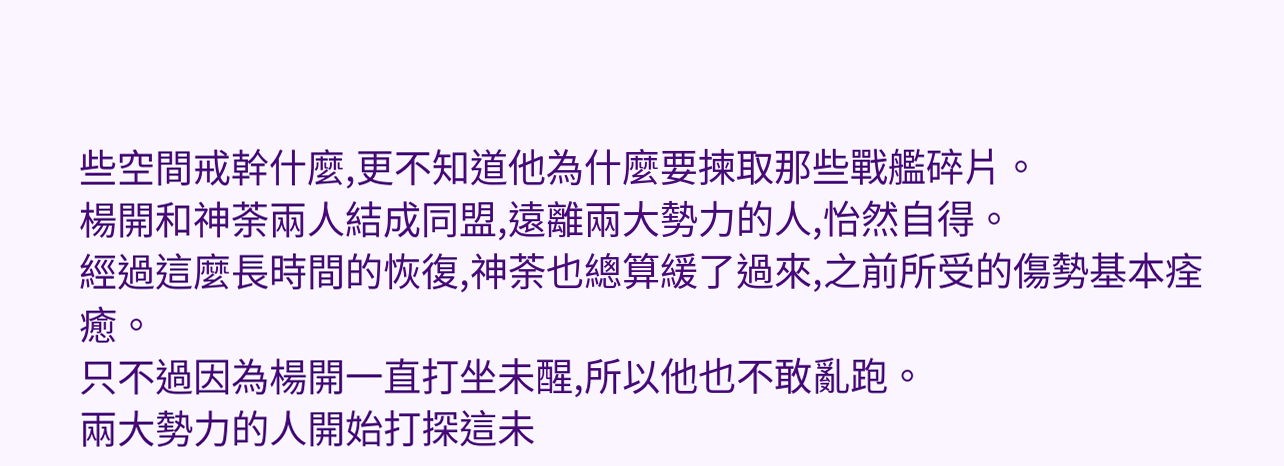些空間戒幹什麼,更不知道他為什麼要揀取那些戰艦碎片。
楊開和神荼兩人結成同盟,遠離兩大勢力的人,怡然自得。
經過這麼長時間的恢復,神荼也總算緩了過來,之前所受的傷勢基本痊癒。
只不過因為楊開一直打坐未醒,所以他也不敢亂跑。
兩大勢力的人開始打探這未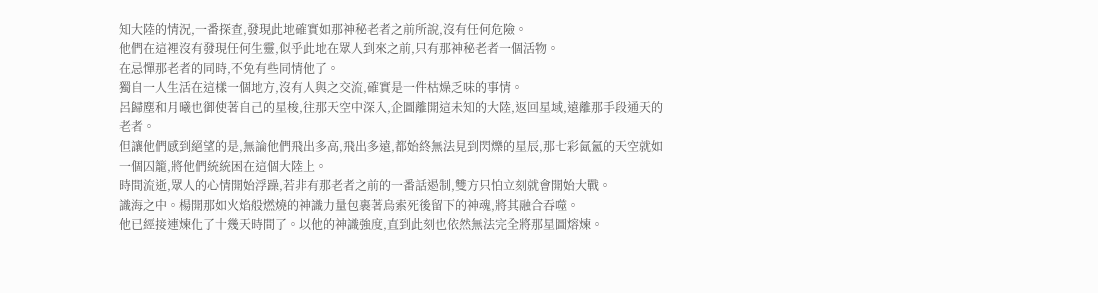知大陸的情況,一番探查,發現此地確實如那神秘老者之前所說,沒有任何危險。
他們在這裡沒有發現任何生靈,似乎此地在眾人到來之前,只有那神秘老者一個活物。
在忌憚那老者的同時,不免有些同情他了。
獨自一人生活在這樣一個地方,沒有人與之交流,確實是一件枯燥乏味的事情。
呂歸塵和月曦也御使著自己的星梭,往那天空中深入,企圖離開這未知的大陸,返回星域,遠離那手段通天的老者。
但讓他們感到絕望的是,無論他們飛出多高,飛出多遠,都始終無法見到閃爍的星辰,那七彩氤氳的天空就如一個囚籠,將他們統統困在這個大陸上。
時間流逝,眾人的心情開始浮躁,若非有那老者之前的一番話遏制,雙方只怕立刻就會開始大戰。
識海之中。楊開那如火焰般燃燒的神識力量包裹著烏索死後留下的神魂,將其融合吞噬。
他已經接連煉化了十幾天時間了。以他的神識強度,直到此刻也依然無法完全將那星圖熔煉。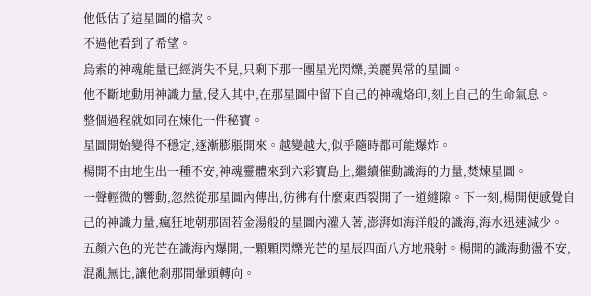他低估了這星圖的檔次。
不過他看到了希望。
烏索的神魂能量已經消失不見,只剩下那一團星光閃爍,美麗異常的星圖。
他不斷地動用神識力量,侵入其中,在那星圖中留下自己的神魂烙印,刻上自己的生命氣息。
整個過程就如同在煉化一件秘寶。
星圖開始變得不穩定,逐漸膨脹開來。越變越大,似乎隨時都可能爆炸。
楊開不由地生出一種不安,神魂靈體來到六彩寶島上,繼續催動識海的力量,焚煉星圖。
一聲輕微的響動,忽然從那星圖內傳出,彷彿有什麼東西裂開了一道縫隙。下一刻,楊開便感覺自己的神識力量,瘋狂地朝那固若金湯般的星圖內灌入著,澎湃如海洋般的識海,海水迅速減少。
五顏六色的光芒在識海內爆開,一顆顆閃爍光芒的星辰四面八方地飛射。楊開的識海動盪不安,混亂無比,讓他剎那間暈頭轉向。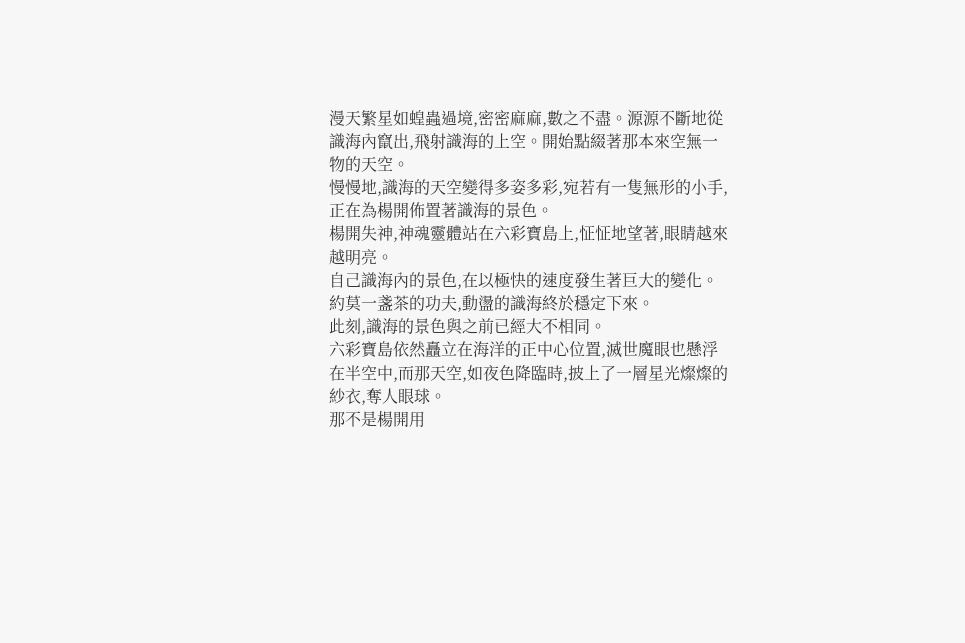漫天繁星如蝗蟲過境,密密麻麻,數之不盡。源源不斷地從識海內竄出,飛射識海的上空。開始點綴著那本來空無一物的天空。
慢慢地,識海的天空變得多姿多彩,宛若有一隻無形的小手,正在為楊開佈置著識海的景色。
楊開失神,神魂靈體站在六彩寶島上,怔怔地望著,眼睛越來越明亮。
自己識海內的景色,在以極快的速度發生著巨大的變化。
約莫一盞茶的功夫,動盪的識海終於穩定下來。
此刻,識海的景色與之前已經大不相同。
六彩寶島依然矗立在海洋的正中心位置,滅世魔眼也懸浮在半空中,而那天空,如夜色降臨時,披上了一層星光燦燦的紗衣,奪人眼球。
那不是楊開用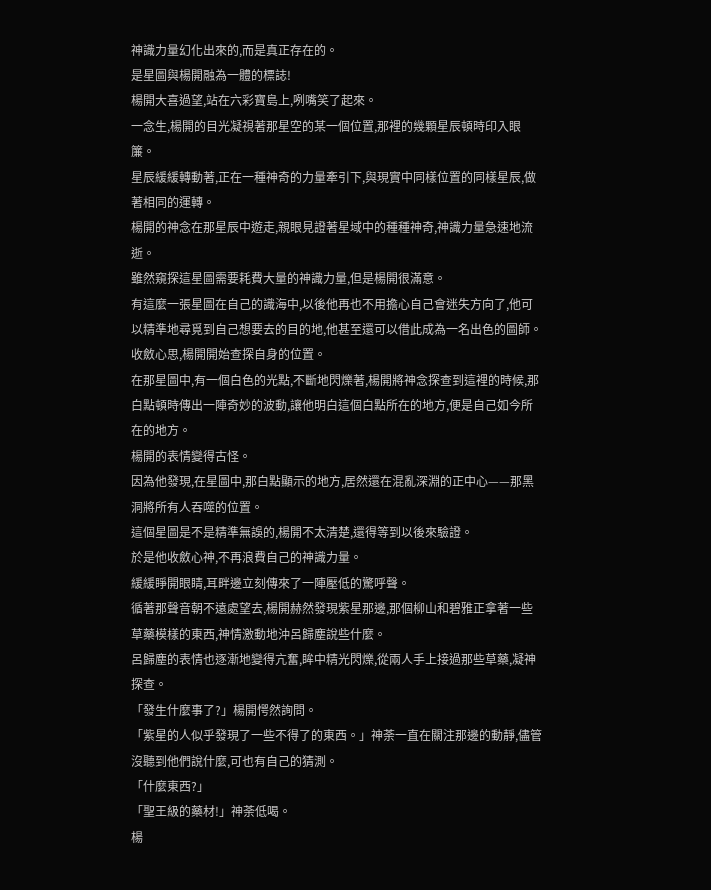神識力量幻化出來的,而是真正存在的。
是星圖與楊開融為一體的標誌!
楊開大喜過望,站在六彩寶島上,咧嘴笑了起來。
一念生,楊開的目光凝視著那星空的某一個位置,那裡的幾顆星辰頓時印入眼簾。
星辰緩緩轉動著,正在一種神奇的力量牽引下,與現實中同樣位置的同樣星辰,做著相同的運轉。
楊開的神念在那星辰中遊走,親眼見證著星域中的種種神奇,神識力量急速地流逝。
雖然窺探這星圖需要耗費大量的神識力量,但是楊開很滿意。
有這麼一張星圖在自己的識海中,以後他再也不用擔心自己會迷失方向了,他可以精準地尋覓到自己想要去的目的地,他甚至還可以借此成為一名出色的圖師。
收斂心思,楊開開始查探自身的位置。
在那星圖中,有一個白色的光點,不斷地閃爍著,楊開將神念探查到這裡的時候,那白點頓時傳出一陣奇妙的波動,讓他明白這個白點所在的地方,便是自己如今所在的地方。
楊開的表情變得古怪。
因為他發現,在星圖中,那白點顯示的地方,居然還在混亂深淵的正中心——那黑洞將所有人吞噬的位置。
這個星圖是不是精準無誤的,楊開不太清楚,還得等到以後來驗證。
於是他收斂心神,不再浪費自己的神識力量。
緩緩睜開眼睛,耳畔邊立刻傳來了一陣壓低的驚呼聲。
循著那聲音朝不遠處望去,楊開赫然發現紫星那邊,那個柳山和碧雅正拿著一些草藥模樣的東西,神情激動地沖呂歸塵說些什麼。
呂歸塵的表情也逐漸地變得亢奮,眸中精光閃爍,從兩人手上接過那些草藥,凝神探查。
「發生什麼事了?」楊開愕然詢問。
「紫星的人似乎發現了一些不得了的東西。」神荼一直在關注那邊的動靜,儘管沒聽到他們說什麼,可也有自己的猜測。
「什麼東西?」
「聖王級的藥材!」神荼低喝。
楊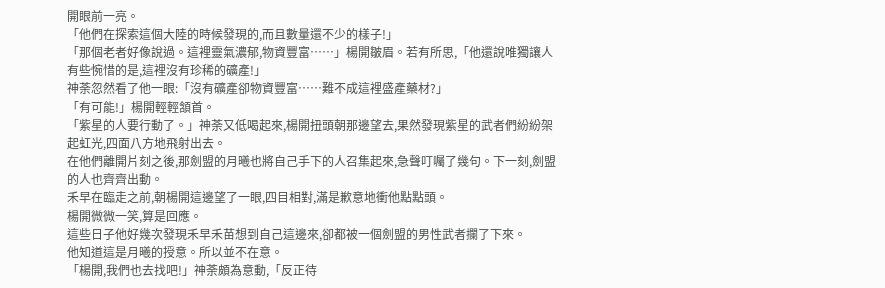開眼前一亮。
「他們在探索這個大陸的時候發現的,而且數量還不少的樣子!」
「那個老者好像說過。這裡靈氣濃郁,物資豐富……」楊開皺眉。若有所思,「他還說唯獨讓人有些惋惜的是,這裡沒有珍稀的礦產!」
神荼忽然看了他一眼:「沒有礦產卻物資豐富……難不成這裡盛產藥材?」
「有可能!」楊開輕輕頷首。
「紫星的人要行動了。」神荼又低喝起來,楊開扭頭朝那邊望去,果然發現紫星的武者們紛紛架起虹光,四面八方地飛射出去。
在他們離開片刻之後,那劍盟的月曦也將自己手下的人召集起來,急聲叮囑了幾句。下一刻,劍盟的人也齊齊出動。
禾早在臨走之前,朝楊開這邊望了一眼,四目相對,滿是歉意地衝他點點頭。
楊開微微一笑,算是回應。
這些日子他好幾次發現禾早禾苗想到自己這邊來,卻都被一個劍盟的男性武者攔了下來。
他知道這是月曦的授意。所以並不在意。
「楊開,我們也去找吧!」神荼頗為意動,「反正待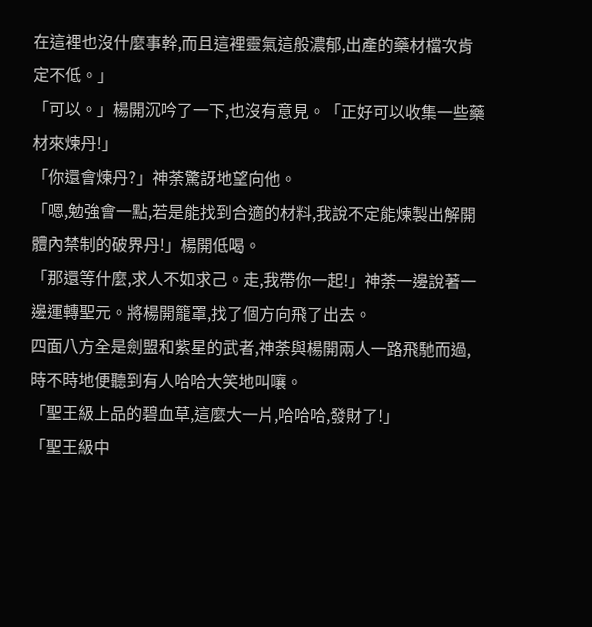在這裡也沒什麼事幹,而且這裡靈氣這般濃郁,出產的藥材檔次肯定不低。」
「可以。」楊開沉吟了一下,也沒有意見。「正好可以收集一些藥材來煉丹!」
「你還會煉丹?」神荼驚訝地望向他。
「嗯,勉強會一點,若是能找到合適的材料,我說不定能煉製出解開體內禁制的破界丹!」楊開低喝。
「那還等什麼,求人不如求己。走,我帶你一起!」神荼一邊說著一邊運轉聖元。將楊開籠罩,找了個方向飛了出去。
四面八方全是劍盟和紫星的武者,神荼與楊開兩人一路飛馳而過,時不時地便聽到有人哈哈大笑地叫嚷。
「聖王級上品的碧血草,這麼大一片,哈哈哈,發財了!」
「聖王級中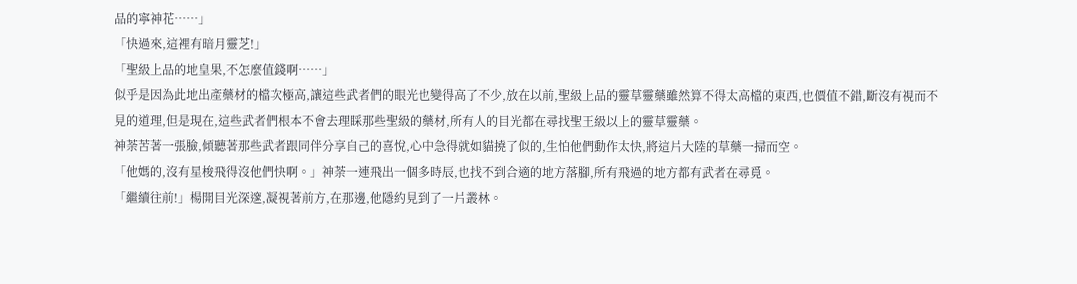品的寧神花……」
「快過來,這裡有暗月靈芝!」
「聖級上品的地皇果,不怎麼值錢啊……」
似乎是因為此地出產藥材的檔次極高,讓這些武者們的眼光也變得高了不少,放在以前,聖級上品的靈草靈藥雖然算不得太高檔的東西,也價值不錯,斷沒有視而不見的道理,但是現在,這些武者們根本不會去理睬那些聖級的藥材,所有人的目光都在尋找聖王級以上的靈草靈藥。
神荼苦著一張臉,傾聽著那些武者跟同伴分享自己的喜悅,心中急得就如貓撓了似的,生怕他們動作太快,將這片大陸的草藥一掃而空。
「他媽的,沒有星梭飛得沒他們快啊。」神荼一連飛出一個多時辰,也找不到合適的地方落腳,所有飛過的地方都有武者在尋覓。
「繼續往前!」楊開目光深邃,凝視著前方,在那邊,他隱約見到了一片叢林。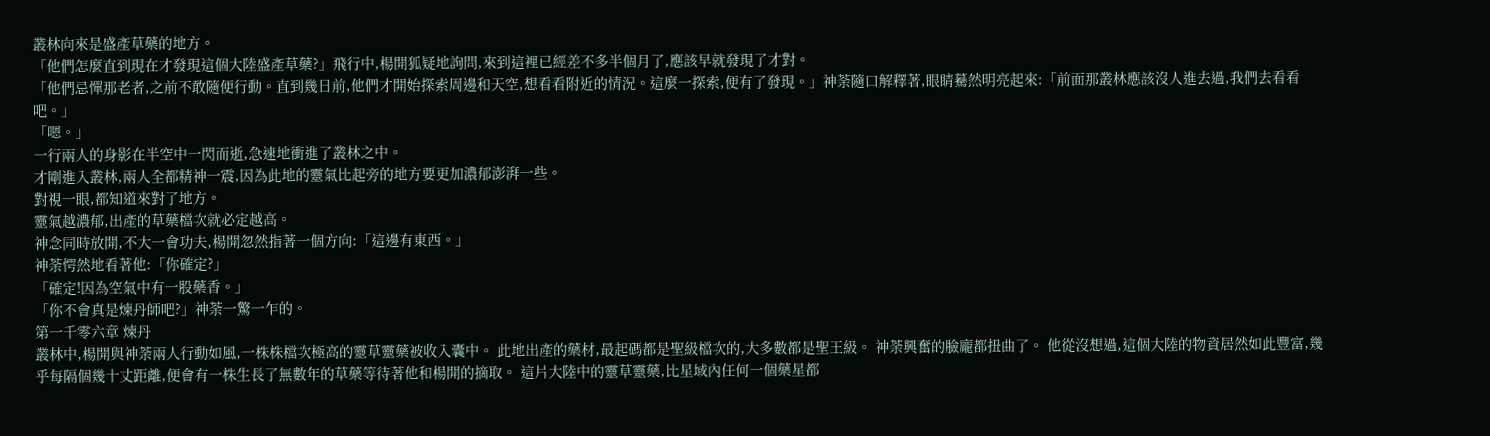叢林向來是盛產草藥的地方。
「他們怎麼直到現在才發現這個大陸盛產草藥?」飛行中,楊開狐疑地詢問,來到這裡已經差不多半個月了,應該早就發現了才對。
「他們忌憚那老者,之前不敢隨便行動。直到幾日前,他們才開始探索周邊和天空,想看看附近的情況。這麼一探索,便有了發現。」神荼隨口解釋著,眼睛驀然明亮起來:「前面那叢林應該沒人進去過,我們去看看吧。」
「嗯。」
一行兩人的身影在半空中一閃而逝,急速地衝進了叢林之中。
才剛進入叢林,兩人全都精神一震,因為此地的靈氣比起旁的地方要更加濃郁澎湃一些。
對視一眼,都知道來對了地方。
靈氣越濃郁,出產的草藥檔次就必定越高。
神念同時放開,不大一會功夫,楊開忽然指著一個方向:「這邊有東西。」
神荼愕然地看著他:「你確定?」
「確定!因為空氣中有一股藥香。」
「你不會真是煉丹師吧?」神荼一驚一乍的。
第一千零六章 煉丹
叢林中,楊開與神荼兩人行動如風,一株株檔次極高的靈草靈藥被收入囊中。 此地出產的藥材,最起碼都是聖級檔次的,大多數都是聖王級。 神荼興奮的臉龐都扭曲了。 他從沒想過,這個大陸的物資居然如此豐富,幾乎每隔個幾十丈距離,便會有一株生長了無數年的草藥等待著他和楊開的摘取。 這片大陸中的靈草靈藥,比星域內任何一個藥星都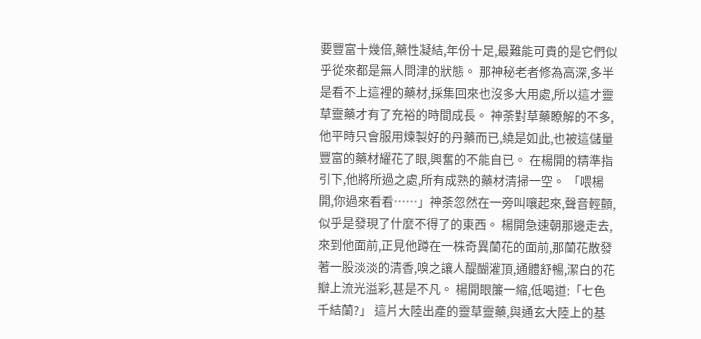要豐富十幾倍,藥性凝結,年份十足,最難能可貴的是它們似乎從來都是無人問津的狀態。 那神秘老者修為高深,多半是看不上這裡的藥材,採集回來也沒多大用處,所以這才靈草靈藥才有了充裕的時間成長。 神荼對草藥瞭解的不多,他平時只會服用煉製好的丹藥而已,繞是如此,也被這儲量豐富的藥材耀花了眼,興奮的不能自已。 在楊開的精準指引下,他將所過之處,所有成熟的藥材清掃一空。 「喂楊開,你過來看看……」神荼忽然在一旁叫嚷起來,聲音輕顫,似乎是發現了什麼不得了的東西。 楊開急速朝那邊走去,來到他面前,正見他蹲在一株奇異蘭花的面前,那蘭花散發著一股淡淡的清香,嗅之讓人醍醐灌頂,通體舒暢,潔白的花瓣上流光溢彩,甚是不凡。 楊開眼簾一縮,低喝道:「七色千結蘭?」 這片大陸出產的靈草靈藥,與通玄大陸上的基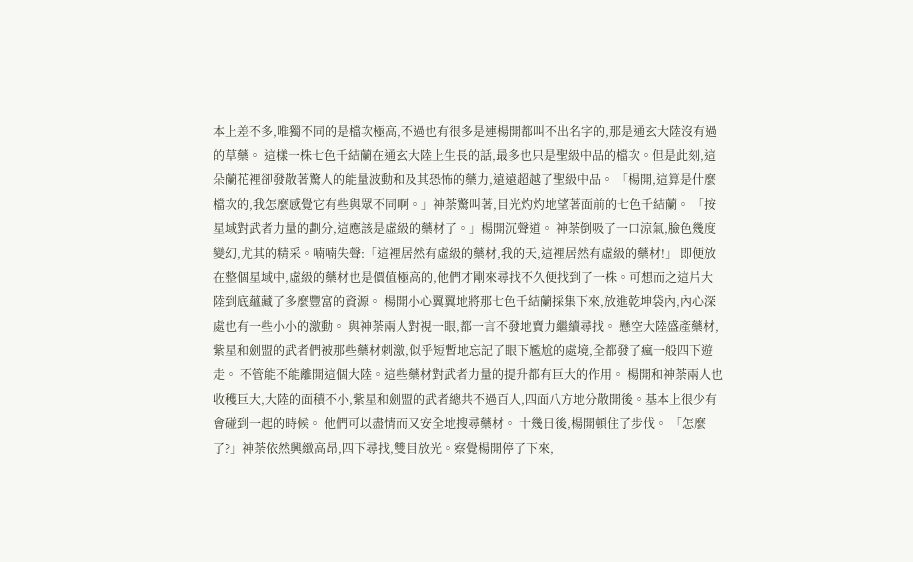本上差不多,唯獨不同的是檔次極高,不過也有很多是連楊開都叫不出名字的,那是通玄大陸沒有過的草藥。 這樣一株七色千結蘭在通玄大陸上生長的話,最多也只是聖級中品的檔次。但是此刻,這朵蘭花裡卻發散著驚人的能量波動和及其恐怖的藥力,遠遠超越了聖級中品。 「楊開,這算是什麼檔次的,我怎麼感覺它有些與眾不同啊。」神荼驚叫著,目光灼灼地望著面前的七色千結蘭。 「按星域對武者力量的劃分,這應該是虛級的藥材了。」楊開沉聲道。 神荼倒吸了一口涼氣,臉色幾度變幻,尤其的精采。喃喃失聲:「這裡居然有虛級的藥材,我的天,這裡居然有虛級的藥材!」 即便放在整個星域中,虛級的藥材也是價值極高的,他們才剛來尋找不久便找到了一株。可想而之這片大陸到底蘊藏了多麼豐富的資源。 楊開小心翼翼地將那七色千結蘭採集下來,放進乾坤袋內,內心深處也有一些小小的激動。 與神荼兩人對視一眼,都一言不發地賣力繼續尋找。 懸空大陸盛產藥材,紫星和劍盟的武者們被那些藥材刺激,似乎短暫地忘記了眼下尷尬的處境,全都發了瘋一般四下遊走。 不管能不能離開這個大陸。這些藥材對武者力量的提升都有巨大的作用。 楊開和神荼兩人也收穫巨大,大陸的面積不小,紫星和劍盟的武者總共不過百人,四面八方地分散開後。基本上很少有會碰到一起的時候。 他們可以盡情而又安全地搜尋藥材。 十幾日後,楊開頓住了步伐。 「怎麼了?」神荼依然興緻高昂,四下尋找,雙目放光。察覺楊開停了下來,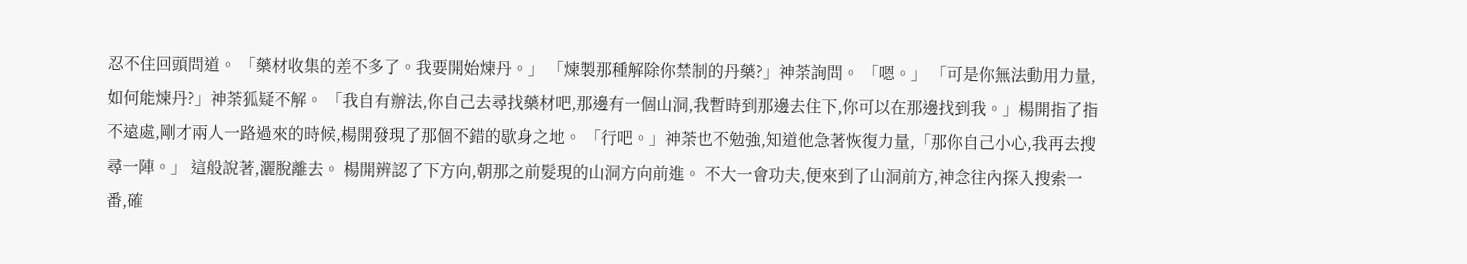忍不住回頭問道。 「藥材收集的差不多了。我要開始煉丹。」 「煉製那種解除你禁制的丹藥?」神荼詢問。 「嗯。」 「可是你無法動用力量,如何能煉丹?」神荼狐疑不解。 「我自有辦法,你自己去尋找藥材吧,那邊有一個山洞,我暫時到那邊去住下,你可以在那邊找到我。」楊開指了指不遠處,剛才兩人一路過來的時候,楊開發現了那個不錯的歇身之地。 「行吧。」神荼也不勉強,知道他急著恢復力量,「那你自己小心,我再去搜尋一陣。」 這般說著,灑脫離去。 楊開辨認了下方向,朝那之前髮現的山洞方向前進。 不大一會功夫,便來到了山洞前方,神念往內探入搜索一番,確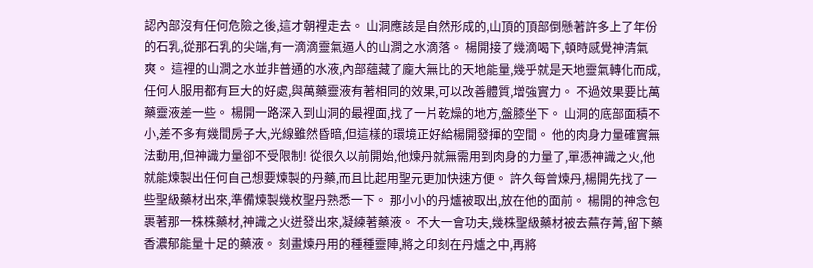認內部沒有任何危險之後,這才朝裡走去。 山洞應該是自然形成的,山頂的頂部倒懸著許多上了年份的石乳,從那石乳的尖端,有一滴滴靈氣逼人的山澗之水滴落。 楊開接了幾滴喝下,頓時感覺神清氣爽。 這裡的山澗之水並非普通的水液,內部蘊藏了龐大無比的天地能量,幾乎就是天地靈氣轉化而成,任何人服用都有巨大的好處,與萬藥靈液有著相同的效果,可以改善體質,增強實力。 不過效果要比萬藥靈液差一些。 楊開一路深入到山洞的最裡面,找了一片乾燥的地方,盤膝坐下。 山洞的底部面積不小,差不多有幾間房子大,光線雖然昏暗,但這樣的環境正好給楊開發揮的空間。 他的肉身力量確實無法動用,但神識力量卻不受限制! 從很久以前開始,他煉丹就無需用到肉身的力量了,單憑神識之火,他就能煉製出任何自己想要煉製的丹藥,而且比起用聖元更加快速方便。 許久每曾煉丹,楊開先找了一些聖級藥材出來,準備煉製幾枚聖丹熟悉一下。 那小小的丹爐被取出,放在他的面前。 楊開的神念包裹著那一株株藥材,神識之火迸發出來,凝練著藥液。 不大一會功夫,幾株聖級藥材被去蕪存菁,留下藥香濃郁能量十足的藥液。 刻畫煉丹用的種種靈陣,將之印刻在丹爐之中,再將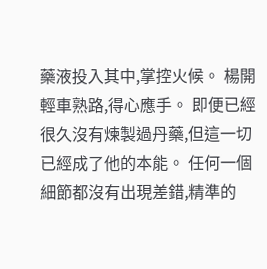藥液投入其中,掌控火候。 楊開輕車熟路,得心應手。 即便已經很久沒有煉製過丹藥,但這一切已經成了他的本能。 任何一個細節都沒有出現差錯,精準的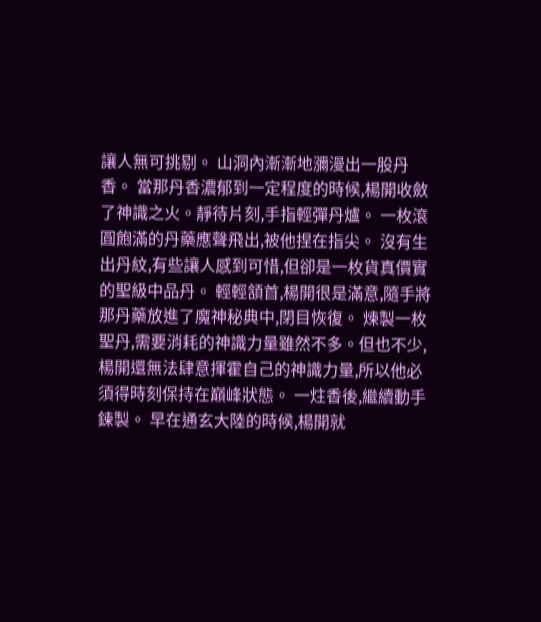讓人無可挑剔。 山洞內漸漸地瀰漫出一股丹香。 當那丹香濃郁到一定程度的時候,楊開收斂了神識之火。靜待片刻,手指輕彈丹爐。 一枚滾圓飽滿的丹藥應聲飛出,被他捏在指尖。 沒有生出丹紋,有些讓人感到可惜,但卻是一枚貨真價實的聖級中品丹。 輕輕頷首,楊開很是滿意,隨手將那丹藥放進了魔神秘典中,閉目恢復。 煉製一枚聖丹,需要消耗的神識力量雖然不多。但也不少,楊開還無法肆意揮霍自己的神識力量,所以他必須得時刻保持在巔峰狀態。 一炷香後,繼續動手鍊製。 早在通玄大陸的時候,楊開就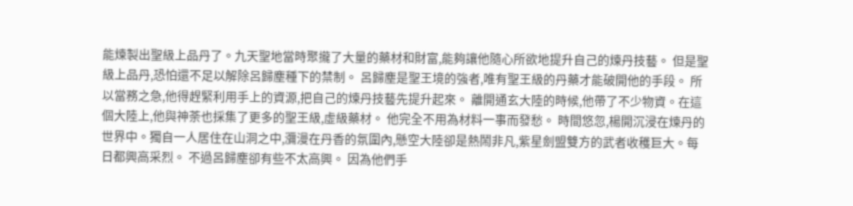能煉製出聖級上品丹了。九天聖地當時聚攏了大量的藥材和財富,能夠讓他隨心所欲地提升自己的煉丹技藝。 但是聖級上品丹,恐怕還不足以解除呂歸塵種下的禁制。 呂歸塵是聖王境的強者,唯有聖王級的丹藥才能破開他的手段。 所以當務之急,他得趕緊利用手上的資源,把自己的煉丹技藝先提升起來。 離開通玄大陸的時候,他帶了不少物資。在這個大陸上,他與神荼也採集了更多的聖王級,虛級藥材。 他完全不用為材料一事而發愁。 時間悠忽,楊開沉浸在煉丹的世界中。獨自一人居住在山洞之中,瀰漫在丹香的氛圍內,懸空大陸卻是熱鬧非凡,紫星劍盟雙方的武者收穫巨大。每日都興高采烈。 不過呂歸塵卻有些不太高興。 因為他們手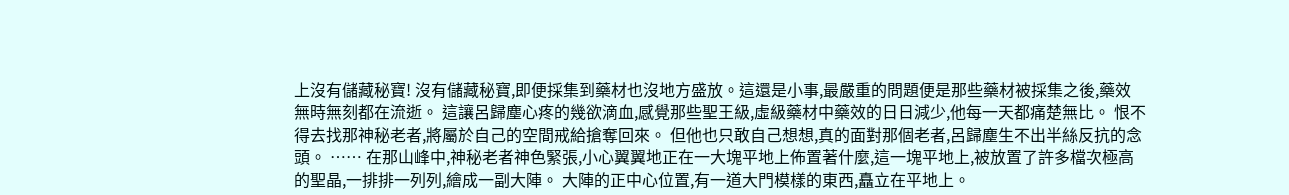上沒有儲藏秘寶! 沒有儲藏秘寶,即便採集到藥材也沒地方盛放。這還是小事,最嚴重的問題便是那些藥材被採集之後,藥效無時無刻都在流逝。 這讓呂歸塵心疼的幾欲滴血,感覺那些聖王級,虛級藥材中藥效的日日減少,他每一天都痛楚無比。 恨不得去找那神秘老者,將屬於自己的空間戒給搶奪回來。 但他也只敢自己想想,真的面對那個老者,呂歸塵生不出半絲反抗的念頭。 …… 在那山峰中,神秘老者神色緊張,小心翼翼地正在一大塊平地上佈置著什麼,這一塊平地上,被放置了許多檔次極高的聖晶,一排排一列列,繪成一副大陣。 大陣的正中心位置,有一道大門模樣的東西,矗立在平地上。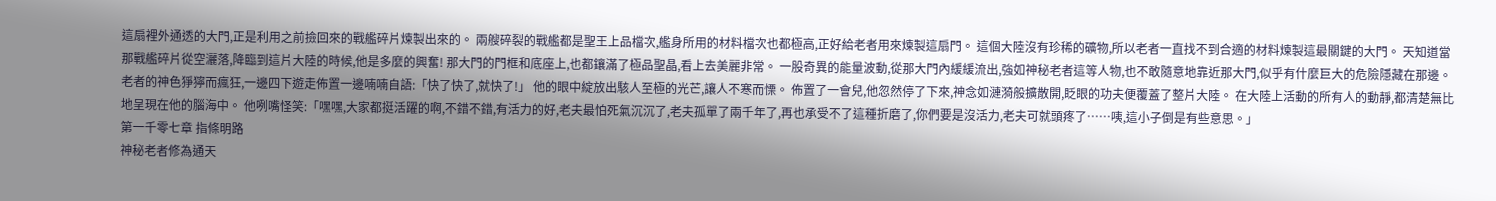這扇裡外通透的大門,正是利用之前撿回來的戰艦碎片煉製出來的。 兩艘碎裂的戰艦都是聖王上品檔次,艦身所用的材料檔次也都極高,正好給老者用來煉製這扇門。 這個大陸沒有珍稀的礦物,所以老者一直找不到合適的材料煉製這最關鍵的大門。 天知道當那戰艦碎片從空灑落,降臨到這片大陸的時候,他是多麼的興奮! 那大門的門框和底座上,也都鑲滿了極品聖晶,看上去美麗非常。 一股奇異的能量波動,從那大門內緩緩流出,強如神秘老者這等人物,也不敢隨意地靠近那大門,似乎有什麼巨大的危險隱藏在那邊。 老者的神色猙獰而瘋狂,一邊四下遊走佈置一邊喃喃自語:「快了快了,就快了!」 他的眼中綻放出駭人至極的光芒,讓人不寒而慄。 佈置了一會兒,他忽然停了下來,神念如漣漪般擴散開,眨眼的功夫便覆蓋了整片大陸。 在大陸上活動的所有人的動靜,都清楚無比地呈現在他的腦海中。 他咧嘴怪笑:「嘿嘿,大家都挺活躍的啊,不錯不錯,有活力的好,老夫最怕死氣沉沉了,老夫孤單了兩千年了,再也承受不了這種折磨了,你們要是沒活力,老夫可就頭疼了……咦,這小子倒是有些意思。」
第一千零七章 指條明路
神秘老者修為通天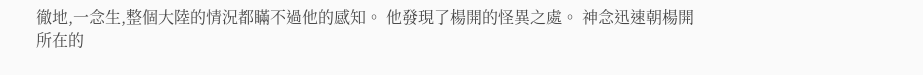徹地,一念生,整個大陸的情況都瞞不過他的感知。 他發現了楊開的怪異之處。 神念迅速朝楊開所在的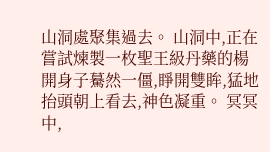山洞處聚集過去。 山洞中,正在嘗試煉製一枚聖王級丹藥的楊開身子驀然一僵,睜開雙眸,猛地抬頭朝上看去,神色凝重。 冥冥中,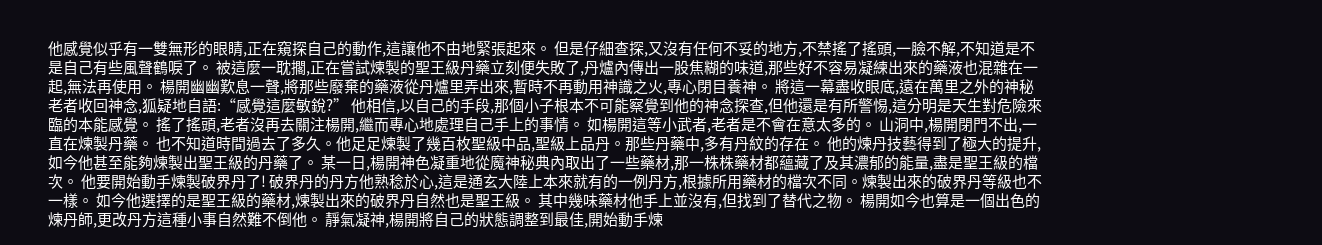他感覺似乎有一雙無形的眼睛,正在窺探自己的動作,這讓他不由地緊張起來。 但是仔細查探,又沒有任何不妥的地方,不禁搖了搖頭,一臉不解,不知道是不是自己有些風聲鶴唳了。 被這麼一耽擱,正在嘗試煉製的聖王級丹藥立刻便失敗了,丹爐內傳出一股焦糊的味道,那些好不容易凝練出來的藥液也混雜在一起,無法再使用。 楊開幽幽歎息一聲,將那些廢棄的藥液從丹爐里弄出來,暫時不再動用神識之火,專心閉目養神。 將這一幕盡收眼底,遠在萬里之外的神秘老者收回神念,狐疑地自語:“感覺這麼敏銳?” 他相信,以自己的手段,那個小子根本不可能察覺到他的神念探查,但他還是有所警惕,這分明是天生對危險來臨的本能感覺。 搖了搖頭,老者沒再去關注楊開,繼而專心地處理自己手上的事情。 如楊開這等小武者,老者是不會在意太多的。 山洞中,楊開閉門不出,一直在煉製丹藥。 也不知道時間過去了多久。他足足煉製了幾百枚聖級中品,聖級上品丹。那些丹藥中,多有丹紋的存在。 他的煉丹技藝得到了極大的提升,如今他甚至能夠煉製出聖王級的丹藥了。 某一日,楊開神色凝重地從魔神秘典內取出了一些藥材,那一株株藥材都蘊藏了及其濃郁的能量,盡是聖王級的檔次。 他要開始動手煉製破界丹了! 破界丹的丹方他熟稔於心,這是通玄大陸上本來就有的一例丹方,根據所用藥材的檔次不同。煉製出來的破界丹等級也不一樣。 如今他選擇的是聖王級的藥材,煉製出來的破界丹自然也是聖王級。 其中幾味藥材他手上並沒有,但找到了替代之物。 楊開如今也算是一個出色的煉丹師,更改丹方這種小事自然難不倒他。 靜氣凝神,楊開將自己的狀態調整到最佳,開始動手煉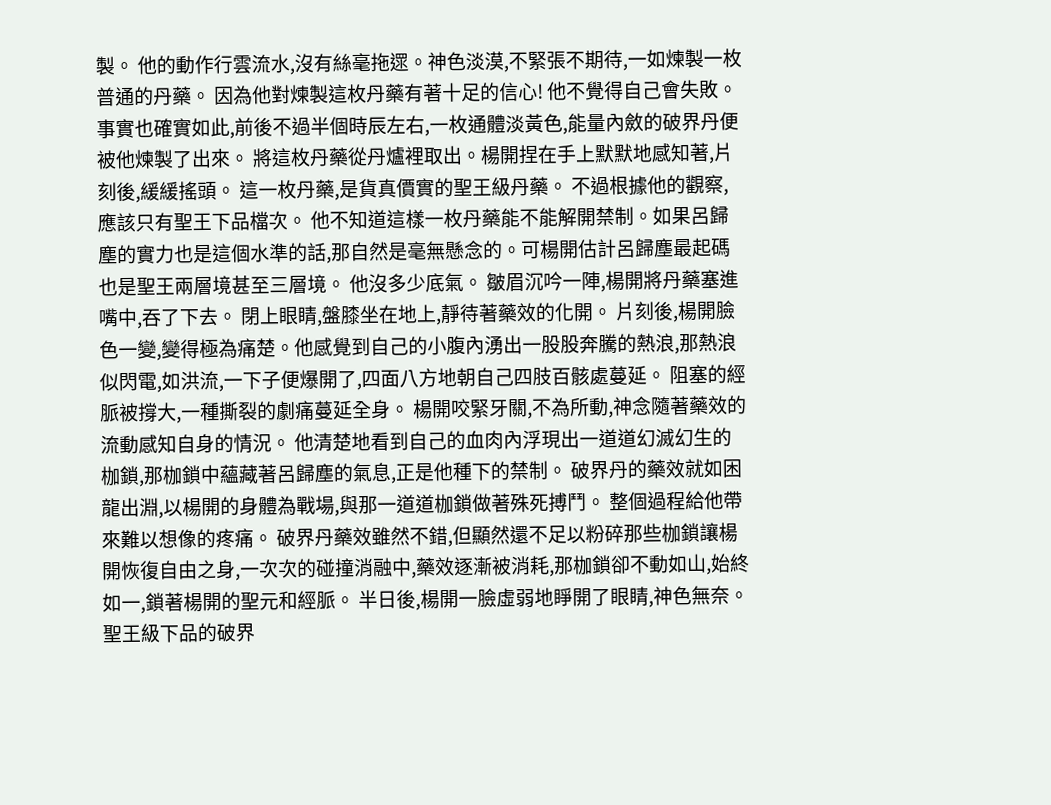製。 他的動作行雲流水,沒有絲毫拖遝。神色淡漠,不緊張不期待,一如煉製一枚普通的丹藥。 因為他對煉製這枚丹藥有著十足的信心! 他不覺得自己會失敗。 事實也確實如此,前後不過半個時辰左右,一枚通體淡黃色,能量內斂的破界丹便被他煉製了出來。 將這枚丹藥從丹爐裡取出。楊開捏在手上默默地感知著,片刻後,緩緩搖頭。 這一枚丹藥,是貨真價實的聖王級丹藥。 不過根據他的觀察,應該只有聖王下品檔次。 他不知道這樣一枚丹藥能不能解開禁制。如果呂歸塵的實力也是這個水準的話,那自然是毫無懸念的。可楊開估計呂歸塵最起碼也是聖王兩層境甚至三層境。 他沒多少底氣。 皺眉沉吟一陣,楊開將丹藥塞進嘴中,吞了下去。 閉上眼睛,盤膝坐在地上,靜待著藥效的化開。 片刻後,楊開臉色一變,變得極為痛楚。他感覺到自己的小腹內湧出一股股奔騰的熱浪,那熱浪似閃電,如洪流,一下子便爆開了,四面八方地朝自己四肢百骸處蔓延。 阻塞的經脈被撐大,一種撕裂的劇痛蔓延全身。 楊開咬緊牙關,不為所動,神念隨著藥效的流動感知自身的情況。 他清楚地看到自己的血肉內浮現出一道道幻滅幻生的枷鎖,那枷鎖中蘊藏著呂歸塵的氣息,正是他種下的禁制。 破界丹的藥效就如困龍出淵,以楊開的身體為戰場,與那一道道枷鎖做著殊死搏鬥。 整個過程給他帶來難以想像的疼痛。 破界丹藥效雖然不錯,但顯然還不足以粉碎那些枷鎖讓楊開恢復自由之身,一次次的碰撞消融中,藥效逐漸被消耗,那枷鎖卻不動如山,始終如一,鎖著楊開的聖元和經脈。 半日後,楊開一臉虛弱地睜開了眼睛,神色無奈。 聖王級下品的破界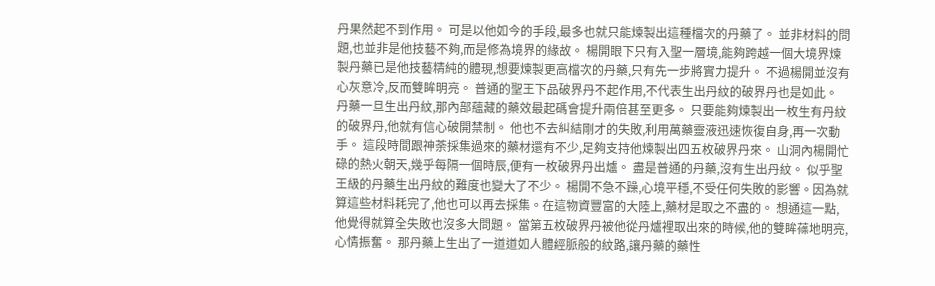丹果然起不到作用。 可是以他如今的手段,最多也就只能煉製出這種檔次的丹藥了。 並非材料的問題,也並非是他技藝不夠,而是修為境界的緣故。 楊開眼下只有入聖一層境,能夠跨越一個大境界煉製丹藥已是他技藝精純的體現,想要煉製更高檔次的丹藥,只有先一步將實力提升。 不過楊開並沒有心灰意冷,反而雙眸明亮。 普通的聖王下品破界丹不起作用,不代表生出丹紋的破界丹也是如此。 丹藥一旦生出丹紋,那內部蘊藏的藥效最起碼會提升兩倍甚至更多。 只要能夠煉製出一枚生有丹紋的破界丹,他就有信心破開禁制。 他也不去糾結剛才的失敗,利用萬藥靈液迅速恢復自身,再一次動手。 這段時間跟神荼採集過來的藥材還有不少,足夠支持他煉製出四五枚破界丹來。 山洞內楊開忙碌的熱火朝天,幾乎每隔一個時辰,便有一枚破界丹出爐。 盡是普通的丹藥,沒有生出丹紋。 似乎聖王級的丹藥生出丹紋的難度也變大了不少。 楊開不急不躁,心境平穩,不受任何失敗的影響。因為就算這些材料耗完了,他也可以再去採集。在這物資豐富的大陸上,藥材是取之不盡的。 想通這一點,他覺得就算全失敗也沒多大問題。 當第五枚破界丹被他從丹爐裡取出來的時候,他的雙眸蓧地明亮,心情振奮。 那丹藥上生出了一道道如人體經脈般的紋路,讓丹藥的藥性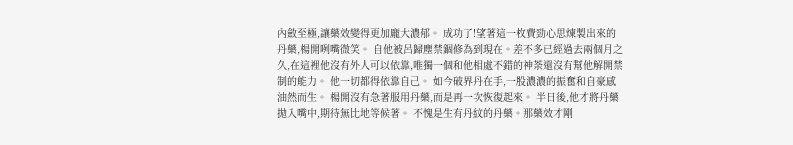內斂至極,讓藥效變得更加龐大濃郁。 成功了!望著這一枚費勁心思煉製出來的丹藥,楊開咧嘴微笑。 自他被呂歸塵禁錮修為到現在。差不多已經過去兩個月之久,在這裡他沒有外人可以依靠,唯獨一個和他相處不錯的神荼還沒有幫他解開禁制的能力。 他一切都得依靠自己。 如今破界丹在手,一股濃濃的振奮和自豪感油然而生。 楊開沒有急著服用丹藥,而是再一次恢復起來。 半日後,他才將丹藥拋入嘴中,期待無比地等候著。 不愧是生有丹紋的丹藥。那藥效才剛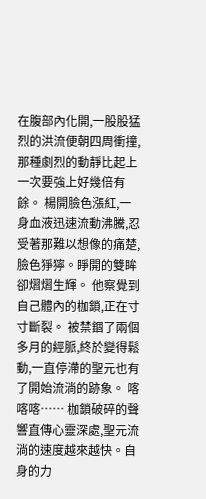在腹部內化開,一股股猛烈的洪流便朝四周衝撞,那種劇烈的動靜比起上一次要強上好幾倍有餘。 楊開臉色漲紅,一身血液迅速流動沸騰,忍受著那難以想像的痛楚,臉色猙獰。睜開的雙眸卻熠熠生輝。 他察覺到自己體內的枷鎖,正在寸寸斷裂。 被禁錮了兩個多月的經脈,終於變得鬆動,一直停滯的聖元也有了開始流淌的跡象。 喀喀喀…… 枷鎖破碎的聲響直傳心靈深處,聖元流淌的速度越來越快。自身的力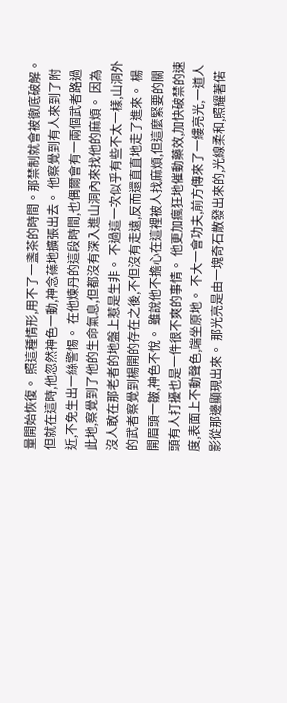量開始恢復。 照這種情形,用不了一盞茶的時間。那禁制就會被徹底破解。 但就在這時,他忽然神色一動,神念蓧地擴張出去。 他察覺到有人來到了附近,不免生出一絲警惕。 在他煉丹的這段時間,也偶爾會有一兩個武者路過此地,察覺到了他的生命氣息,但都沒有深入進山洞內來找他的麻煩。 因為沒人敢在那老者的地盤上惹是生非。 不過這一次似乎有些不太一樣,山洞外的武者察覺到楊開的存在之後,不但沒有走遠,反而還直直地走了進來。 楊開眉頭一皺,神色不悅。 雖說他不擔心在這裡被人找麻煩,但這麼緊要的關頭有人打擾也是一件很不爽的事情。 他更加瘋狂地催動藥效,加快破禁的速度,表面上不動聲色,端坐原地。 不大一會功夫,前方傳來了一縷亮光,一道人影從那邊顯現出來。 那光亮是由一塊奇石散發出來的,光線柔和,照耀著偌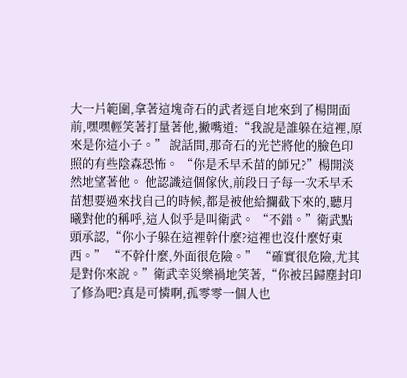大一片範圍,拿著這塊奇石的武者逕自地來到了楊開面前,嘿嘿輕笑著打量著他,撇嘴道:“我說是誰躲在這裡,原來是你這小子。” 說話間,那奇石的光芒將他的臉色印照的有些陰森恐怖。 “你是禾早禾苗的師兄?”楊開淡然地望著他。 他認識這個傢伙,前段日子每一次禾早禾苗想要過來找自己的時候,都是被他給攔截下來的,聽月曦對他的稱呼,這人似乎是叫衛武。 “不錯。”衛武點頭承認,“你小子躲在這裡幹什麼?這裡也沒什麼好東西。” “不幹什麼,外面很危險。” “確實很危險,尤其是對你來說。”衛武幸災樂禍地笑著,“你被呂歸塵封印了修為吧?真是可憐啊,孤零零一個人也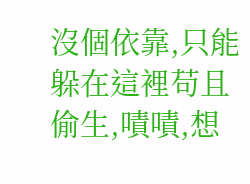沒個依靠,只能躲在這裡苟且偷生,嘖嘖,想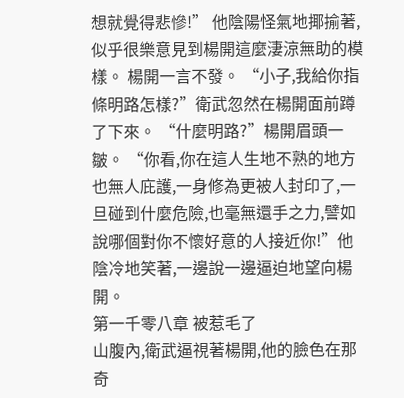想就覺得悲慘!” 他陰陽怪氣地揶揄著,似乎很樂意見到楊開這麼淒涼無助的模樣。 楊開一言不發。 “小子,我給你指條明路怎樣?”衛武忽然在楊開面前蹲了下來。 “什麼明路?”楊開眉頭一皺。 “你看,你在這人生地不熟的地方也無人庇護,一身修為更被人封印了,一旦碰到什麼危險,也毫無還手之力,譬如說哪個對你不懷好意的人接近你!”他陰冷地笑著,一邊說一邊逼迫地望向楊開。
第一千零八章 被惹毛了
山腹內,衛武逼視著楊開,他的臉色在那奇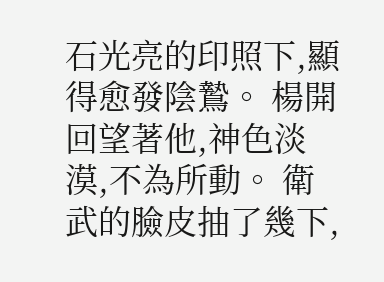石光亮的印照下,顯得愈發陰鷙。 楊開回望著他,神色淡漠,不為所動。 衛武的臉皮抽了幾下,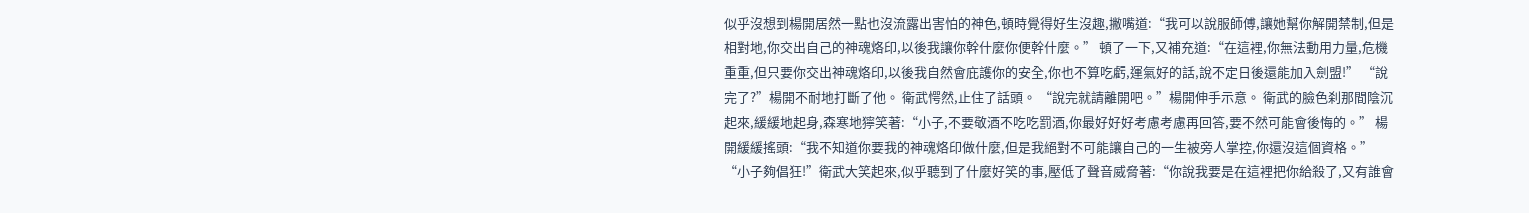似乎沒想到楊開居然一點也沒流露出害怕的神色,頓時覺得好生沒趣,撇嘴道:“我可以說服師傅,讓她幫你解開禁制,但是相對地,你交出自己的神魂烙印,以後我讓你幹什麼你便幹什麼。” 頓了一下,又補充道:“在這裡,你無法動用力量,危機重重,但只要你交出神魂烙印,以後我自然會庇護你的安全,你也不算吃虧,運氣好的話,說不定日後還能加入劍盟!” “說完了?”楊開不耐地打斷了他。 衛武愕然,止住了話頭。 “說完就請離開吧。”楊開伸手示意。 衛武的臉色刹那間陰沉起來,緩緩地起身,森寒地獰笑著:“小子,不要敬酒不吃吃罰酒,你最好好好考慮考慮再回答,要不然可能會後悔的。” 楊開緩緩搖頭:“我不知道你要我的神魂烙印做什麼,但是我絕對不可能讓自己的一生被旁人掌控,你還沒這個資格。” “小子夠倡狂!”衛武大笑起來,似乎聽到了什麼好笑的事,壓低了聲音威脅著:“你說我要是在這裡把你給殺了,又有誰會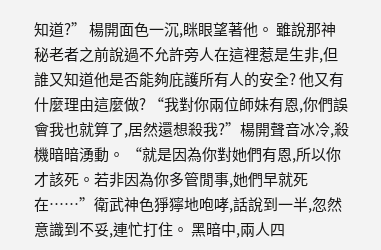知道?” 楊開面色一沉,眯眼望著他。 雖說那神秘老者之前說過不允許旁人在這裡惹是生非,但誰又知道他是否能夠庇護所有人的安全? 他又有什麼理由這麼做? “我對你兩位師妹有恩,你們誤會我也就算了,居然還想殺我?”楊開聲音冰冷,殺機暗暗湧動。 “就是因為你對她們有恩,所以你才該死。若非因為你多管閒事,她們早就死在……”衛武神色猙獰地咆哮,話說到一半,忽然意識到不妥,連忙打住。 黑暗中,兩人四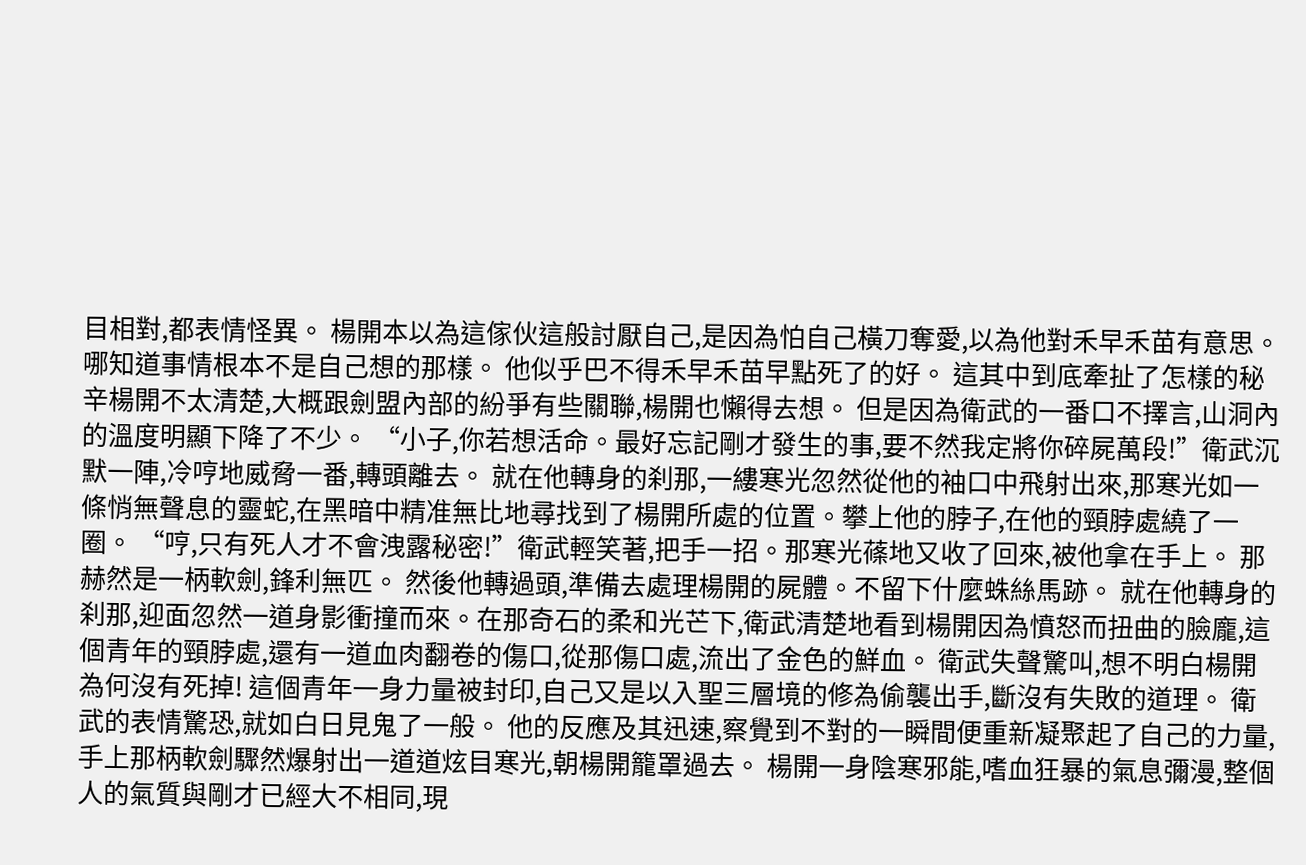目相對,都表情怪異。 楊開本以為這傢伙這般討厭自己,是因為怕自己橫刀奪愛,以為他對禾早禾苗有意思。哪知道事情根本不是自己想的那樣。 他似乎巴不得禾早禾苗早點死了的好。 這其中到底牽扯了怎樣的秘辛楊開不太清楚,大概跟劍盟內部的紛爭有些關聯,楊開也懶得去想。 但是因為衛武的一番口不擇言,山洞內的溫度明顯下降了不少。 “小子,你若想活命。最好忘記剛才發生的事,要不然我定將你碎屍萬段!”衛武沉默一陣,冷哼地威脅一番,轉頭離去。 就在他轉身的刹那,一縷寒光忽然從他的袖口中飛射出來,那寒光如一條悄無聲息的靈蛇,在黑暗中精准無比地尋找到了楊開所處的位置。攀上他的脖子,在他的頸脖處繞了一圈。 “哼,只有死人才不會洩露秘密!”衛武輕笑著,把手一招。那寒光蓧地又收了回來,被他拿在手上。 那赫然是一柄軟劍,鋒利無匹。 然後他轉過頭,準備去處理楊開的屍體。不留下什麼蛛絲馬跡。 就在他轉身的刹那,迎面忽然一道身影衝撞而來。在那奇石的柔和光芒下,衛武清楚地看到楊開因為憤怒而扭曲的臉龐,這個青年的頸脖處,還有一道血肉翻卷的傷口,從那傷口處,流出了金色的鮮血。 衛武失聲驚叫,想不明白楊開為何沒有死掉! 這個青年一身力量被封印,自己又是以入聖三層境的修為偷襲出手,斷沒有失敗的道理。 衛武的表情驚恐,就如白日見鬼了一般。 他的反應及其迅速,察覺到不對的一瞬間便重新凝聚起了自己的力量,手上那柄軟劍驟然爆射出一道道炫目寒光,朝楊開籠罩過去。 楊開一身陰寒邪能,嗜血狂暴的氣息彌漫,整個人的氣質與剛才已經大不相同,現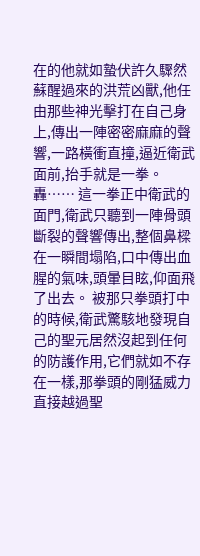在的他就如蟄伏許久驟然蘇醒過來的洪荒凶獸,他任由那些神光擊打在自己身上,傳出一陣密密麻麻的聲響,一路橫衝直撞,逼近衛武面前,抬手就是一拳。 轟…… 這一拳正中衛武的面門,衛武只聽到一陣骨頭斷裂的聲響傳出,整個鼻樑在一瞬間塌陷,口中傳出血腥的氣味,頭暈目眩,仰面飛了出去。 被那只拳頭打中的時候,衛武驚駭地發現自己的聖元居然沒起到任何的防護作用,它們就如不存在一樣,那拳頭的剛猛威力直接越過聖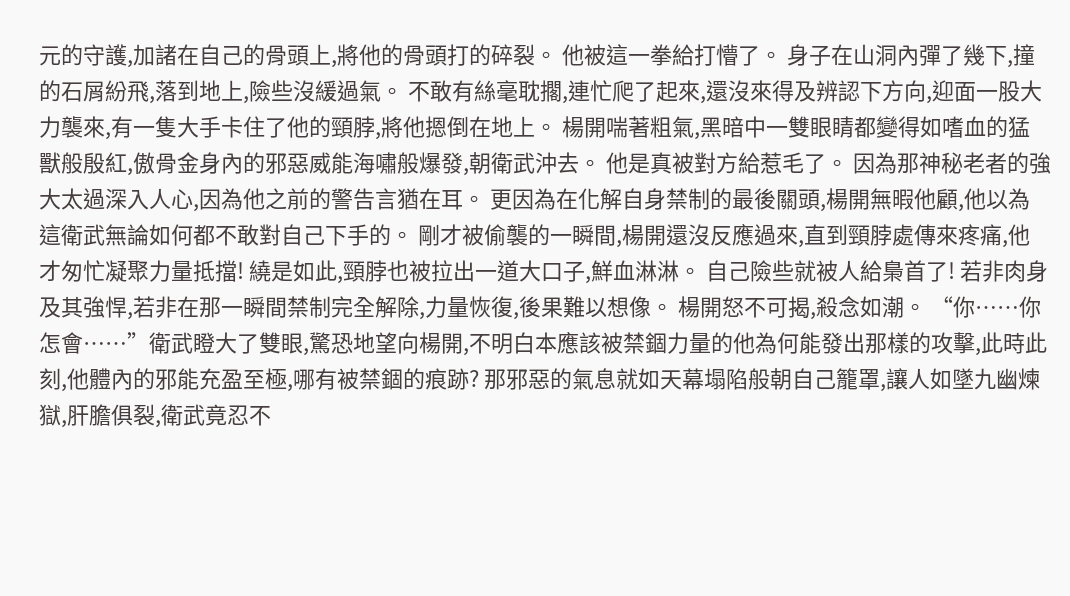元的守護,加諸在自己的骨頭上,將他的骨頭打的碎裂。 他被這一拳給打懵了。 身子在山洞內彈了幾下,撞的石屑紛飛,落到地上,險些沒緩過氣。 不敢有絲毫耽擱,連忙爬了起來,還沒來得及辨認下方向,迎面一股大力襲來,有一隻大手卡住了他的頸脖,將他摁倒在地上。 楊開喘著粗氣,黑暗中一雙眼睛都變得如嗜血的猛獸般殷紅,傲骨金身內的邪惡威能海嘯般爆發,朝衛武沖去。 他是真被對方給惹毛了。 因為那神秘老者的強大太過深入人心,因為他之前的警告言猶在耳。 更因為在化解自身禁制的最後關頭,楊開無暇他顧,他以為這衛武無論如何都不敢對自己下手的。 剛才被偷襲的一瞬間,楊開還沒反應過來,直到頸脖處傳來疼痛,他才匆忙凝聚力量抵擋! 繞是如此,頸脖也被拉出一道大口子,鮮血淋淋。 自己險些就被人給梟首了! 若非肉身及其強悍,若非在那一瞬間禁制完全解除,力量恢復,後果難以想像。 楊開怒不可揭,殺念如潮。 “你……你怎會……”衛武瞪大了雙眼,驚恐地望向楊開,不明白本應該被禁錮力量的他為何能發出那樣的攻擊,此時此刻,他體內的邪能充盈至極,哪有被禁錮的痕跡? 那邪惡的氣息就如天幕塌陷般朝自己籠罩,讓人如墜九幽煉獄,肝膽俱裂,衛武竟忍不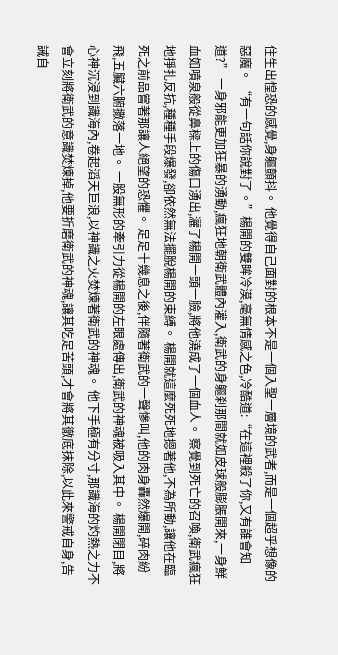住生出惶恐的感覺,身軀顫抖。 他覺得自己面對的根本不是一個入聖一層境的武者,而是一個超乎想像的惡魔。 “有一句話你說對了。”楊開的雙眸冷漠,毫無情感之色,冷酷道:“在這裡殺了你,又有誰會知道?” 一身邪能更加狂暴的湧動,瘋狂地朝衛武體內灌入,衛武的身軀刹那間就如皮球般膨脹開來,一身鮮血如噴泉般從鼻樑上的傷口湧出,灑了楊開一頭一臉,將他澆成了一個血人。 察覺到死亡的召喚,衛武瘋狂地掙扎反抗,種種手段爆發,卻依然無法擺脫楊開的束縛。 楊開就這麼死死地摁著他,不為所動,讓他在臨死之前品嘗著那讓人絕望的恐懼。 足足十幾息之後,伴隨著衛武的一聲慘叫,他的肉身轟然爆開,碎肉紛飛,五臟六腑撒落一地。 一股無形的牽引力從楊開的左眼處傳出,衛武的神魂被吸入其中。 楊開閉目,將心神沉浸到識海內,卷起滔天巨浪,以神識之火焚煉著衛武的神魂。 他下手極有分寸,那識海的灼熱之力不會立刻將衛武的意識焚煉掉,他要折磨衛武的神魂,讓其吃足苦頭,才會將其徹底抹除,以此來警戒自身,告誡自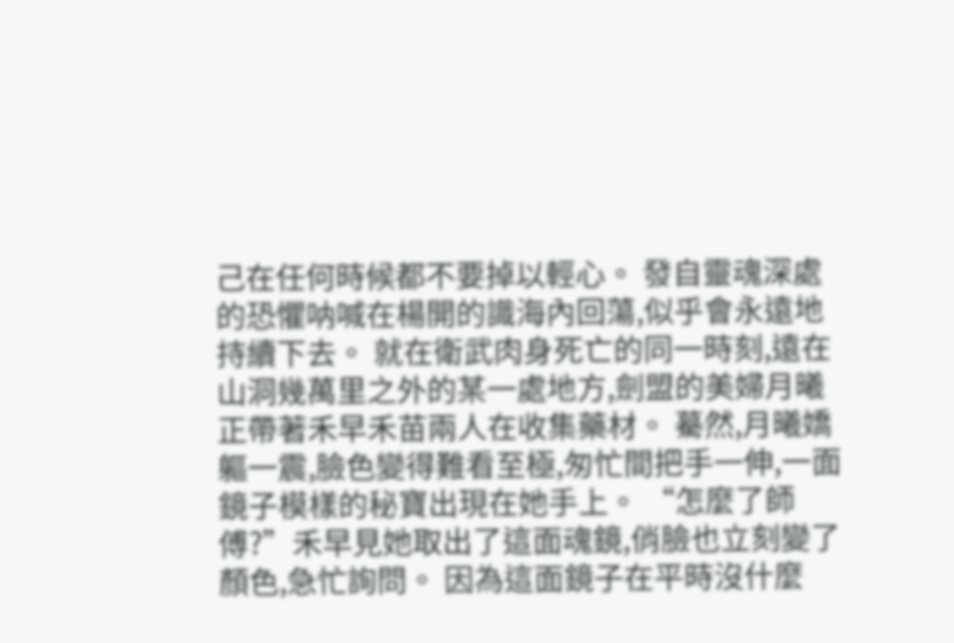己在任何時候都不要掉以輕心。 發自靈魂深處的恐懼呐喊在楊開的識海內回蕩,似乎會永遠地持續下去。 就在衛武肉身死亡的同一時刻,遠在山洞幾萬里之外的某一處地方,劍盟的美婦月曦正帶著禾早禾苗兩人在收集藥材。 驀然,月曦嬌軀一震,臉色變得難看至極,匆忙間把手一伸,一面鏡子模樣的秘寶出現在她手上。 “怎麼了師傅?”禾早見她取出了這面魂鏡,俏臉也立刻變了顏色,急忙詢問。 因為這面鏡子在平時沒什麼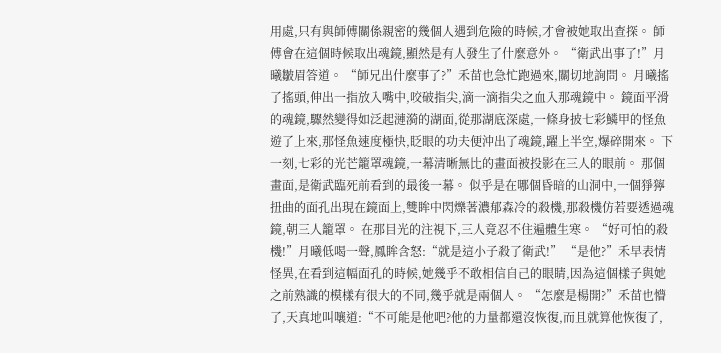用處,只有與師傅關係親密的幾個人遇到危險的時候,才會被她取出查探。 師傅會在這個時候取出魂鏡,顯然是有人發生了什麼意外。 “衛武出事了!”月曦皺眉答道。 “師兄出什麼事了?”禾苗也急忙跑過來,關切地詢問。 月曦搖了搖頭,伸出一指放入嘴中,咬破指尖,滴一滴指尖之血入那魂鏡中。 鏡面平滑的魂鏡,驟然變得如泛起漣漪的湖面,從那湖底深處,一條身披七彩鱗甲的怪魚遊了上來,那怪魚速度極快,眨眼的功夫便沖出了魂鏡,躍上半空,爆碎開來。 下一刻,七彩的光芒籠罩魂鏡,一幕清晰無比的畫面被投影在三人的眼前。 那個畫面,是衛武臨死前看到的最後一幕。 似乎是在哪個昏暗的山洞中,一個猙獰扭曲的面孔出現在鏡面上,雙眸中閃爍著濃郁森冷的殺機,那殺機仿若要透過魂鏡,朝三人籠罩。 在那目光的注視下,三人竟忍不住遍體生寒。 “好可怕的殺機!”月曦低喝一聲,鳳眸含怒:“就是這小子殺了衛武!” “是他?”禾早表情怪異,在看到這幅面孔的時候,她幾乎不敢相信自己的眼睛,因為這個樣子與她之前熟識的模樣有很大的不同,幾乎就是兩個人。 “怎麼是楊開?”禾苗也懵了,天真地叫嚷道:“不可能是他吧?他的力量都還沒恢復,而且就算他恢復了,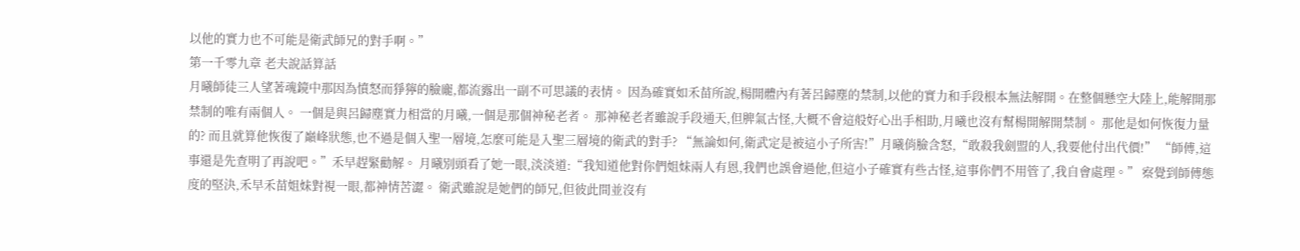以他的實力也不可能是衛武師兄的對手啊。”
第一千零九章 老夫說話算話
月曦師徒三人望著魂鏡中那因為憤怒而猙獰的臉龐,都流露出一副不可思議的表情。 因為確實如禾苗所說,楊開體內有著呂歸塵的禁制,以他的實力和手段根本無法解開。在整個懸空大陸上,能解開那禁制的唯有兩個人。 一個是與呂歸塵實力相當的月曦,一個是那個神秘老者。 那神秘老者雖說手段通天,但脾氣古怪,大概不會這般好心出手相助,月曦也沒有幫楊開解開禁制。 那他是如何恢復力量的? 而且就算他恢復了巔峰狀態,也不過是個入聖一層境,怎麼可能是入聖三層境的衛武的對手? “無論如何,衛武定是被這小子所害!”月曦俏臉含怒,“敢殺我劍盟的人,我要他付出代價!” “師傅,這事還是先查明了再說吧。”禾早趕緊勸解。 月曦別頭看了她一眼,淡淡道:“我知道他對你們姐妹兩人有恩,我們也誤會過他,但這小子確實有些古怪,這事你們不用管了,我自會處理。” 察覺到師傅態度的堅決,禾早禾苗姐妹對視一眼,都神情苦澀。 衛武雖說是她們的師兄,但彼此間並沒有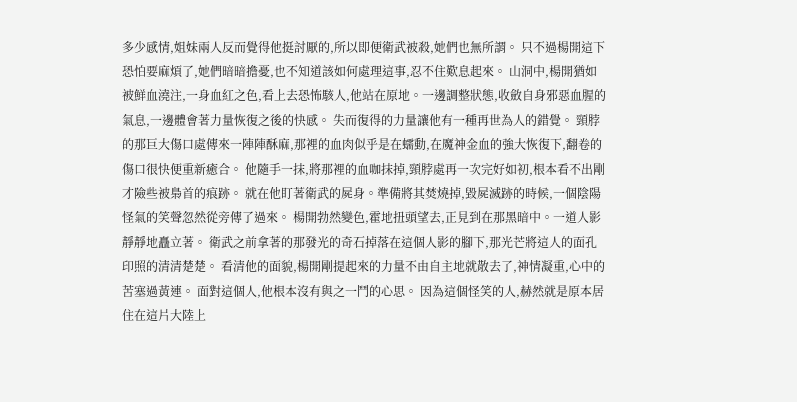多少感情,姐妹兩人反而覺得他挺討厭的,所以即便衛武被殺,她們也無所謂。 只不過楊開這下恐怕要麻煩了,她們暗暗擔憂,也不知道該如何處理這事,忍不住歎息起來。 山洞中,楊開猶如被鮮血澆注,一身血紅之色,看上去恐怖駭人,他站在原地。一邊調整狀態,收斂自身邪惡血腥的氣息,一邊體會著力量恢復之後的快感。 失而復得的力量讓他有一種再世為人的錯覺。 頸脖的那巨大傷口處傳來一陣陣酥麻,那裡的血肉似乎是在蠕動,在魔神金血的強大恢復下,翻卷的傷口很快便重新癒合。 他隨手一抹,將那裡的血咖抹掉,頸脖處再一次完好如初,根本看不出剛才險些被梟首的痕跡。 就在他盯著衛武的屍身。準備將其焚燒掉,毀屍滅跡的時候,一個陰陽怪氣的笑聲忽然從旁傳了過來。 楊開勃然變色,霍地扭頭望去,正見到在那黑暗中。一道人影靜靜地矗立著。 衛武之前拿著的那發光的奇石掉落在這個人影的腳下,那光芒將這人的面孔印照的清清楚楚。 看清他的面貌,楊開剛提起來的力量不由自主地就散去了,神情凝重,心中的苦塞過黃連。 面對這個人,他根本沒有與之一鬥的心思。 因為這個怪笑的人,赫然就是原本居住在這片大陸上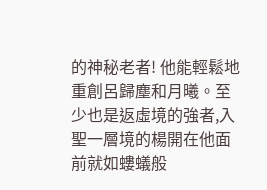的神秘老者! 他能輕鬆地重創呂歸塵和月曦。至少也是返虛境的強者,入聖一層境的楊開在他面前就如螻蟻般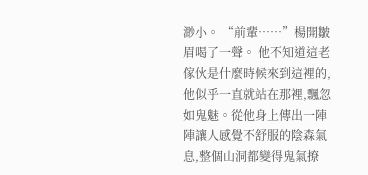渺小。 “前輩……”楊開皺眉喝了一聲。 他不知道這老傢伙是什麼時候來到這裡的,他似乎一直就站在那裡,飄忽如鬼魅。從他身上傳出一陣陣讓人感覺不舒服的陰森氣息,整個山洞都變得鬼氣撩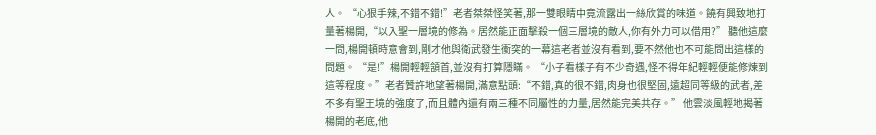人。 “心狠手辣,不錯不錯!”老者桀桀怪笑著,那一雙眼睛中竟流露出一絲欣賞的味道。饒有興致地打量著楊開,“以入聖一層境的修為。居然能正面擊殺一個三層境的敵人,你有外力可以借用?” 聽他這麼一問,楊開頓時意會到,剛才他與衛武發生衝突的一幕這老者並沒有看到,要不然他也不可能問出這樣的問題。 “是!”楊開輕輕頷首,並沒有打算隱瞞。 “小子看樣子有不少奇遇,怪不得年紀輕輕便能修煉到這等程度。”老者贊許地望著楊開,滿意點頭:“不錯,真的很不錯,肉身也很堅固,遠超同等級的武者,差不多有聖王境的強度了,而且體內還有兩三種不同屬性的力量,居然能完美共存。” 他雲淡風輕地揭著楊開的老底,他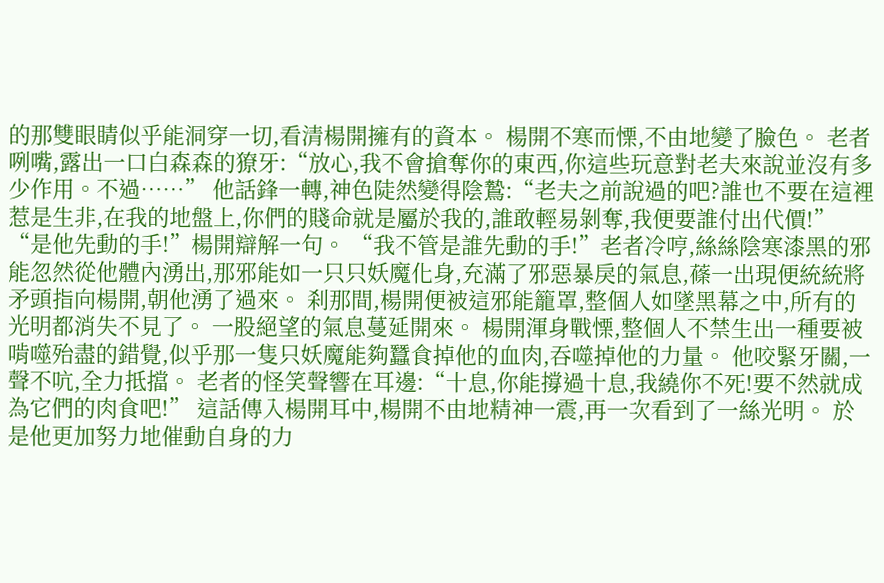的那雙眼睛似乎能洞穿一切,看清楊開擁有的資本。 楊開不寒而慄,不由地變了臉色。 老者咧嘴,露出一口白森森的獠牙:“放心,我不會搶奪你的東西,你這些玩意對老夫來說並沒有多少作用。不過……” 他話鋒一轉,神色陡然變得陰鷙:“老夫之前說過的吧?誰也不要在這裡惹是生非,在我的地盤上,你們的賤命就是屬於我的,誰敢輕易剝奪,我便要誰付出代價!” “是他先動的手!”楊開辯解一句。 “我不管是誰先動的手!”老者冷哼,絲絲陰寒漆黑的邪能忽然從他體內湧出,那邪能如一只只妖魔化身,充滿了邪惡暴戾的氣息,蓧一出現便統統將矛頭指向楊開,朝他湧了過來。 刹那間,楊開便被這邪能籠罩,整個人如墜黑幕之中,所有的光明都消失不見了。 一股絕望的氣息蔓延開來。 楊開渾身戰慄,整個人不禁生出一種要被啃噬殆盡的錯覺,似乎那一隻只妖魔能夠蠶食掉他的血肉,吞噬掉他的力量。 他咬緊牙關,一聲不吭,全力抵擋。 老者的怪笑聲響在耳邊:“十息,你能撐過十息,我繞你不死!要不然就成為它們的肉食吧!” 這話傳入楊開耳中,楊開不由地精神一震,再一次看到了一絲光明。 於是他更加努力地催動自身的力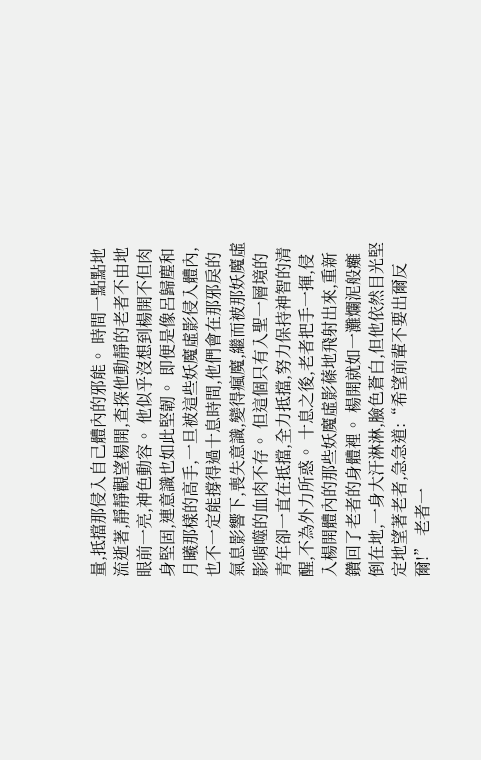量,抵擋那侵入自己體內的邪能。 時間一點點地流逝著,靜靜觀望楊開,查探他動靜的老者不由地眼前一亮,神色動容。 他似乎沒想到楊開不但肉身堅固,連意識也如此堅韌。 即便是像呂歸塵和月曦那樣的高手,一旦被這些妖魔虛影侵入體內,也不一定能撐得過十息時間,他們會在那邪戾的氣息影響下,喪失意識,變得瘋魔,繼而被那妖魔虛影啃噬的血肉不存。 但這個只有入聖一層境的青年卻一直在抵擋,全力抵擋,努力保持神智的清醒,不為外力所惑。 十息之後,老者把手一揮,侵入楊開體內的那些妖魔虛影蓧地飛射出來,重新鑽回了老者的身體裡。 楊開就如一灘爛泥般癱倒在地,一身大汗淋淋,臉色蒼白,但他依然目光堅定地望著老者,急急道:“希望前輩不要出爾反爾!” 老者一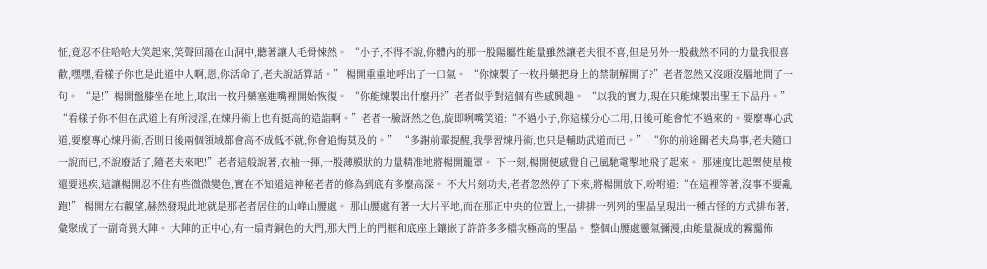怔,竟忍不住哈哈大笑起來,笑聲回蕩在山洞中,聽著讓人毛骨悚然。 “小子,不得不說,你體內的那一股陽屬性能量雖然讓老夫很不喜,但是另外一股截然不同的力量我很喜歡,嘿嘿,看樣子你也是此道中人啊,恩,你活命了,老夫說話算話。” 楊開重重地呼出了一口氣。 “你煉製了一枚丹藥把身上的禁制解開了?”老者忽然又沒頭沒腦地問了一句。 “是!”楊開盤膝坐在地上,取出一枚丹藥塞進嘴裡開始恢復。 “你能煉製出什麼丹?”老者似乎對這個有些感興趣。 “以我的實力,現在只能煉製出聖王下品丹。” “看樣子你不但在武道上有所浸淫,在煉丹術上也有挺高的造詣啊。”老者一臉訝然之色,旋即咧嘴笑道:“不過小子,你這樣分心二用,日後可能會忙不過來的。要麼專心武道,要麼專心煉丹術,否則日後兩個領域都會高不成低不就,你會追悔莫及的。” “多謝前輩提醒,我學習煉丹術,也只是輔助武道而已。” “你的前途關老夫鳥事,老夫隨口一說而已,不說廢話了,隨老夫來吧!”老者這般說著,衣袖一揮,一股薄膜狀的力量精准地將楊開籠罩。 下一刻,楊開便感覺自己風馳電掣地飛了起來。 那速度比起禦使星梭還要迅疾,這讓楊開忍不住有些微微變色,實在不知道這神秘老者的修為到底有多麼高深。 不大片刻功夫,老者忽然停了下來,將楊開放下,吩咐道:“在這裡等著,沒事不要亂跑!” 楊開左右觀望,赫然發現此地就是那老者居住的山峰山腰處。 那山腰處有著一大片平地,而在那正中央的位置上,一排排一列列的聖晶呈現出一種古怪的方式排布著,彙聚成了一副奇異大陣。 大陣的正中心,有一扇青銅色的大門,那大門上的門框和底座上鑲嵌了許許多多檔次極高的聖晶。 整個山腰處靈氣彌漫,由能量凝成的霧靄佈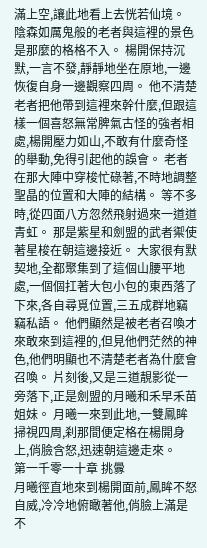滿上空,讓此地看上去恍若仙境。 陰森如厲鬼般的老者與這裡的景色是那麼的格格不入。 楊開保持沉默,一言不發,靜靜地坐在原地,一邊恢復自身一邊觀察四周。 他不清楚老者把他帶到這裡來幹什麼,但跟這樣一個喜怒無常脾氣古怪的強者相處,楊開壓力如山,不敢有什麼奇怪的舉動,免得引起他的誤會。 老者在那大陣中穿梭忙碌著,不時地調整聖晶的位置和大陣的結構。 等不多時,從四面八方忽然飛射過來一道道青虹。 那是紫星和劍盟的武者禦使著星梭在朝這邊接近。 大家很有默契地,全都聚集到了這個山腰平地處,一個個扛著大包小包的東西落了下來,各自尋覓位置,三五成群地竊竊私語。 他們顯然是被老者召喚才來敢來到這裡的,但見他們茫然的神色,他們明顯也不清楚老者為什麼會召喚。 片刻後,又是三道靚影從一旁落下,正是劍盟的月曦和禾早禾苗姐妹。 月曦一來到此地,一雙鳳眸掃視四周,刹那間便定格在楊開身上,俏臉含怒,迅速朝這邊走來。
第一千零一十章 挑釁
月曦徑直地來到楊開面前,鳳眸不怒自威,冷冷地俯瞰著他,俏臉上滿是不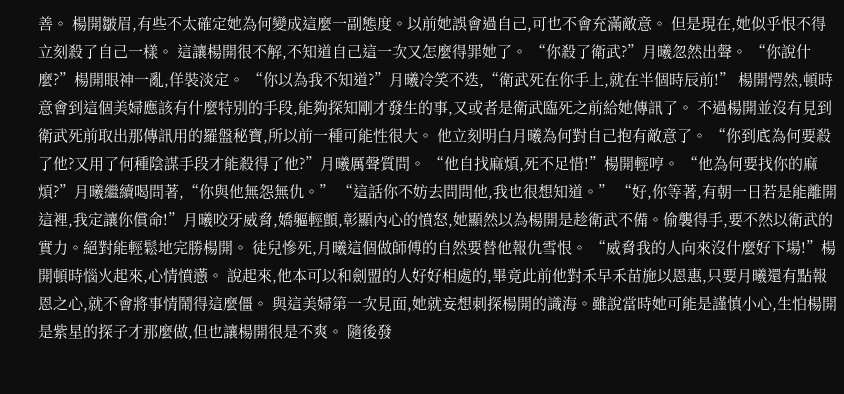善。 楊開皺眉,有些不太確定她為何變成這麼一副態度。以前她誤會過自己,可也不會充滿敵意。 但是現在,她似乎恨不得立刻殺了自己一樣。 這讓楊開很不解,不知道自己這一次又怎麼得罪她了。 “你殺了衛武?”月曦忽然出聲。 “你說什麼?”楊開眼神一亂,佯裝淡定。 “你以為我不知道?”月曦冷笑不迭,“衛武死在你手上,就在半個時辰前!” 楊開愕然,頓時意會到這個美婦應該有什麼特別的手段,能夠探知剛才發生的事,又或者是衛武臨死之前給她傳訊了。 不過楊開並沒有見到衛武死前取出那傳訊用的羅盤秘寶,所以前一種可能性很大。 他立刻明白月曦為何對自己抱有敵意了。 “你到底為何要殺了他?又用了何種陰謀手段才能殺得了他?”月曦厲聲質問。 “他自找麻煩,死不足惜!”楊開輕哼。 “他為何要找你的麻煩?”月曦繼續喝問著,“你與他無怨無仇。” “這話你不妨去問問他,我也很想知道。” “好,你等著,有朝一日若是能離開這裡,我定讓你償命!”月曦咬牙威脅,嬌軀輕顫,彰顯內心的憤怒,她顯然以為楊開是趁衛武不備。偷襲得手,要不然以衛武的實力。絕對能輕鬆地完勝楊開。 徒兒慘死,月曦這個做師傅的自然要替他報仇雪恨。 “威脅我的人向來沒什麼好下場!”楊開頓時惱火起來,心情憤懣。 說起來,他本可以和劍盟的人好好相處的,畢竟此前他對禾早禾苗施以恩惠,只要月曦還有點報恩之心,就不會將事情鬧得這麼僵。 與這美婦第一次見面,她就妄想刺探楊開的識海。雖說當時她可能是謹慎小心,生怕楊開是紫星的探子才那麼做,但也讓楊開很是不爽。 隨後發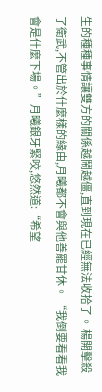生的種種事情讓雙方的關係越鬧越僵,直到現在已經無法收拾了。 楊開擊殺了衛武,不管出於什麼樣的緣由,月曦都不會與他善罷甘休。 “我倒要看看我會是什麼下場。”月曦銀牙緊咬,悠然道:“希望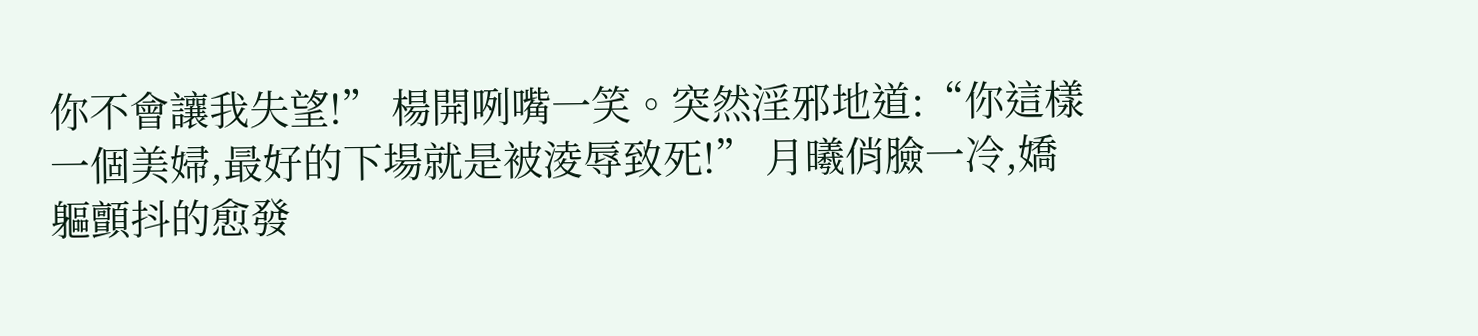你不會讓我失望!” 楊開咧嘴一笑。突然淫邪地道:“你這樣一個美婦,最好的下場就是被淩辱致死!” 月曦俏臉一冷,嬌軀顫抖的愈發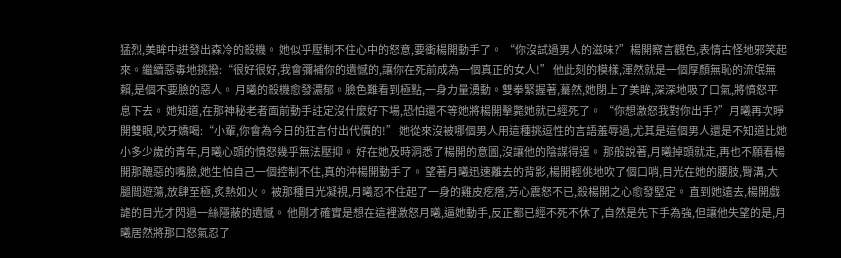猛烈,美眸中迸發出森冷的殺機。 她似乎壓制不住心中的怒意,要衝楊開動手了。 “你沒試過男人的滋味?”楊開察言觀色,表情古怪地邪笑起來。繼續惡毒地挑撥:“很好很好,我會彌補你的遺憾的,讓你在死前成為一個真正的女人!” 他此刻的模樣,渾然就是一個厚顏無恥的流氓無賴,是個不要臉的惡人。 月曦的殺機愈發濃郁。臉色難看到極點,一身力量湧動。雙拳緊握著,驀然,她閉上了美眸,深深地吸了口氣,將憤怒平息下去。 她知道,在那神秘老者面前動手註定沒什麼好下場,恐怕還不等她將楊開擊斃她就已經死了。 “你想激怒我對你出手?”月曦再次睜開雙眼,咬牙嬌喝:“小輩,你會為今日的狂言付出代價的!” 她從來沒被哪個男人用這種挑逗性的言語羞辱過,尤其是這個男人還是不知道比她小多少歲的青年,月曦心頭的憤怒幾乎無法壓抑。 好在她及時洞悉了楊開的意圖,沒讓他的陰謀得逞。 那般說著,月曦掉頭就走,再也不願看楊開那醜惡的嘴臉,她生怕自己一個控制不住,真的沖楊開動手了。 望著月曦迅速離去的背影,楊開輕佻地吹了個口哨,目光在她的腰肢,臀溝,大腿間遊蕩,放肆至極,炙熱如火。 被那種目光凝視,月曦忍不住起了一身的雞皮疙瘩,芳心震怒不已,殺楊開之心愈發堅定。 直到她遠去,楊開戲謔的目光才閃過一絲隱蔽的遺憾。 他剛才確實是想在這裡激怒月曦,逼她動手,反正都已經不死不休了,自然是先下手為強,但讓他失望的是,月曦居然將那口怒氣忍了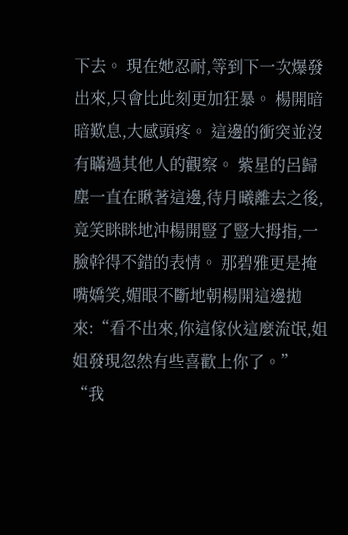下去。 現在她忍耐,等到下一次爆發出來,只會比此刻更加狂暴。 楊開暗暗歎息,大感頭疼。 這邊的衝突並沒有瞞過其他人的觀察。 紫星的呂歸塵一直在瞅著這邊,待月曦離去之後,竟笑眯眯地沖楊開豎了豎大拇指,一臉幹得不錯的表情。 那碧雅更是掩嘴嬌笑,媚眼不斷地朝楊開這邊拋來:“看不出來,你這傢伙這麼流氓,姐姐發現忽然有些喜歡上你了。” “我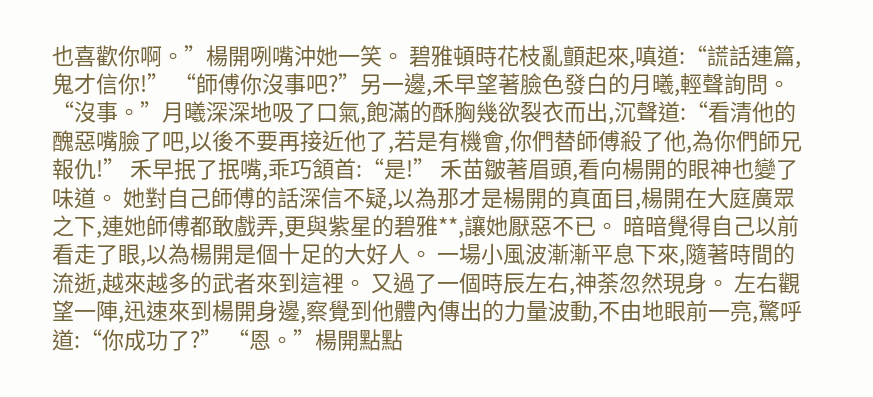也喜歡你啊。”楊開咧嘴沖她一笑。 碧雅頓時花枝亂顫起來,嗔道:“謊話連篇,鬼才信你!” “師傅你沒事吧?”另一邊,禾早望著臉色發白的月曦,輕聲詢問。 “沒事。”月曦深深地吸了口氣,飽滿的酥胸幾欲裂衣而出,沉聲道:“看清他的醜惡嘴臉了吧,以後不要再接近他了,若是有機會,你們替師傅殺了他,為你們師兄報仇!” 禾早抿了抿嘴,乖巧頷首:“是!” 禾苗皺著眉頭,看向楊開的眼神也變了味道。 她對自己師傅的話深信不疑,以為那才是楊開的真面目,楊開在大庭廣眾之下,連她師傅都敢戲弄,更與紫星的碧雅**,讓她厭惡不已。 暗暗覺得自己以前看走了眼,以為楊開是個十足的大好人。 一場小風波漸漸平息下來,隨著時間的流逝,越來越多的武者來到這裡。 又過了一個時辰左右,神荼忽然現身。 左右觀望一陣,迅速來到楊開身邊,察覺到他體內傳出的力量波動,不由地眼前一亮,驚呼道:“你成功了?” “恩。”楊開點點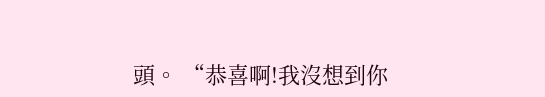頭。 “恭喜啊!我沒想到你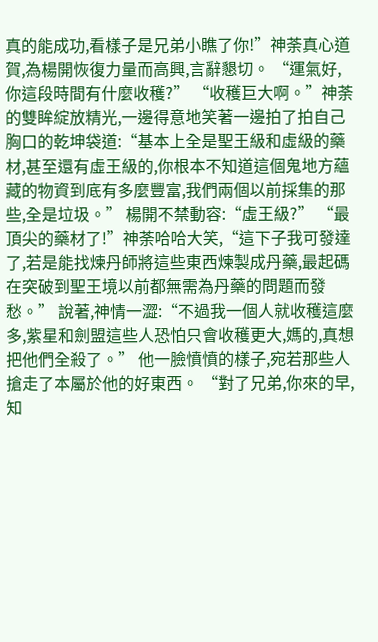真的能成功,看樣子是兄弟小瞧了你!”神荼真心道賀,為楊開恢復力量而高興,言辭懇切。 “運氣好,你這段時間有什麼收穫?” “收穫巨大啊。”神荼的雙眸綻放精光,一邊得意地笑著一邊拍了拍自己胸口的乾坤袋道:“基本上全是聖王級和虛級的藥材,甚至還有虛王級的,你根本不知道這個鬼地方蘊藏的物資到底有多麼豐富,我們兩個以前採集的那些,全是垃圾。” 楊開不禁動容:“虛王級?” “最頂尖的藥材了!”神荼哈哈大笑,“這下子我可發達了,若是能找煉丹師將這些東西煉製成丹藥,最起碼在突破到聖王境以前都無需為丹藥的問題而發愁。” 說著,神情一澀:“不過我一個人就收穫這麼多,紫星和劍盟這些人恐怕只會收穫更大,媽的,真想把他們全殺了。” 他一臉憤憤的樣子,宛若那些人搶走了本屬於他的好東西。 “對了兄弟,你來的早,知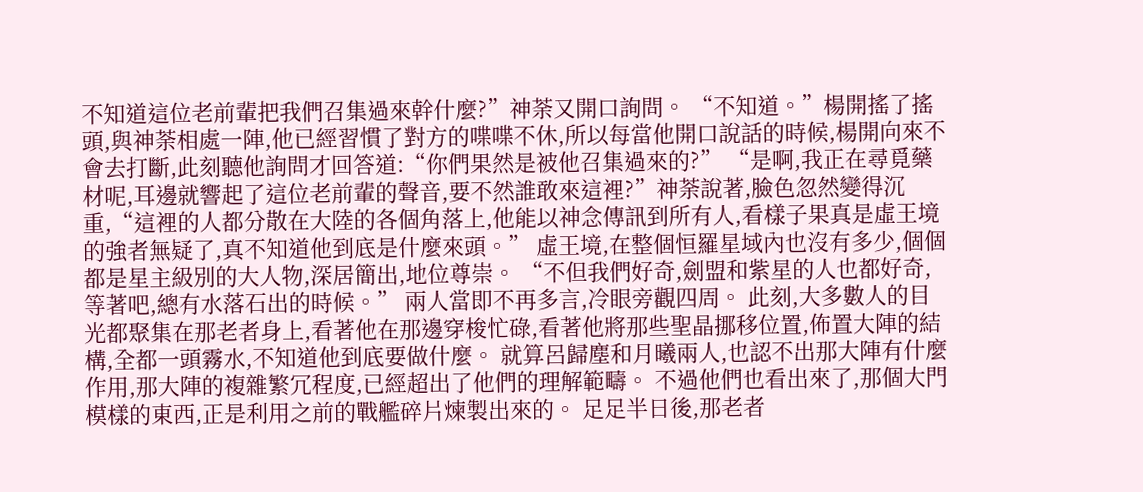不知道這位老前輩把我們召集過來幹什麼?”神荼又開口詢問。 “不知道。”楊開搖了搖頭,與神荼相處一陣,他已經習慣了對方的喋喋不休,所以每當他開口說話的時候,楊開向來不會去打斷,此刻聽他詢問才回答道:“你們果然是被他召集過來的?” “是啊,我正在尋覓藥材呢,耳邊就響起了這位老前輩的聲音,要不然誰敢來這裡?”神荼說著,臉色忽然變得沉重,“這裡的人都分散在大陸的各個角落上,他能以神念傳訊到所有人,看樣子果真是虛王境的強者無疑了,真不知道他到底是什麼來頭。” 虛王境,在整個恒羅星域內也沒有多少,個個都是星主級別的大人物,深居簡出,地位尊崇。 “不但我們好奇,劍盟和紫星的人也都好奇,等著吧,總有水落石出的時候。” 兩人當即不再多言,冷眼旁觀四周。 此刻,大多數人的目光都聚集在那老者身上,看著他在那邊穿梭忙碌,看著他將那些聖晶挪移位置,佈置大陣的結構,全都一頭霧水,不知道他到底要做什麼。 就算呂歸塵和月曦兩人,也認不出那大陣有什麼作用,那大陣的複雜繁冗程度,已經超出了他們的理解範疇。 不過他們也看出來了,那個大門模樣的東西,正是利用之前的戰艦碎片煉製出來的。 足足半日後,那老者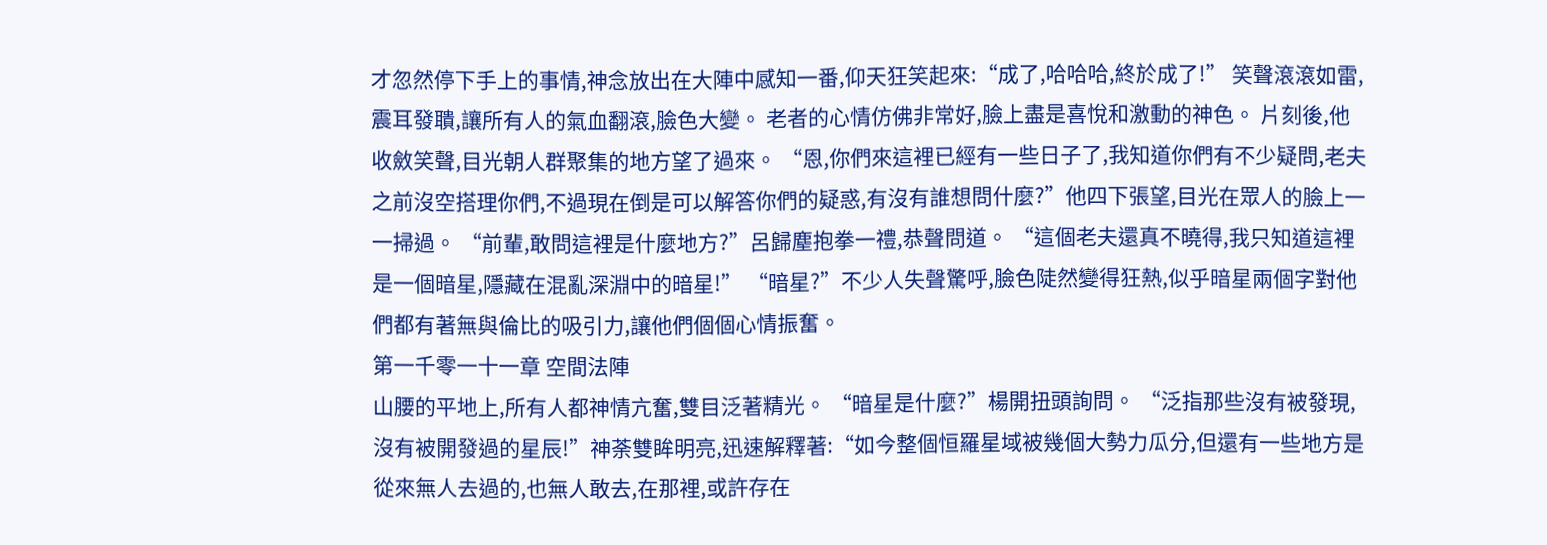才忽然停下手上的事情,神念放出在大陣中感知一番,仰天狂笑起來:“成了,哈哈哈,終於成了!” 笑聲滾滾如雷,震耳發聵,讓所有人的氣血翻滾,臉色大變。 老者的心情仿佛非常好,臉上盡是喜悅和激動的神色。 片刻後,他收斂笑聲,目光朝人群聚集的地方望了過來。 “恩,你們來這裡已經有一些日子了,我知道你們有不少疑問,老夫之前沒空搭理你們,不過現在倒是可以解答你們的疑惑,有沒有誰想問什麼?”他四下張望,目光在眾人的臉上一一掃過。 “前輩,敢問這裡是什麼地方?”呂歸塵抱拳一禮,恭聲問道。 “這個老夫還真不曉得,我只知道這裡是一個暗星,隱藏在混亂深淵中的暗星!” “暗星?”不少人失聲驚呼,臉色陡然變得狂熱,似乎暗星兩個字對他們都有著無與倫比的吸引力,讓他們個個心情振奮。
第一千零一十一章 空間法陣
山腰的平地上,所有人都神情亢奮,雙目泛著精光。 “暗星是什麼?”楊開扭頭詢問。 “泛指那些沒有被發現,沒有被開發過的星辰!”神荼雙眸明亮,迅速解釋著:“如今整個恒羅星域被幾個大勢力瓜分,但還有一些地方是從來無人去過的,也無人敢去,在那裡,或許存在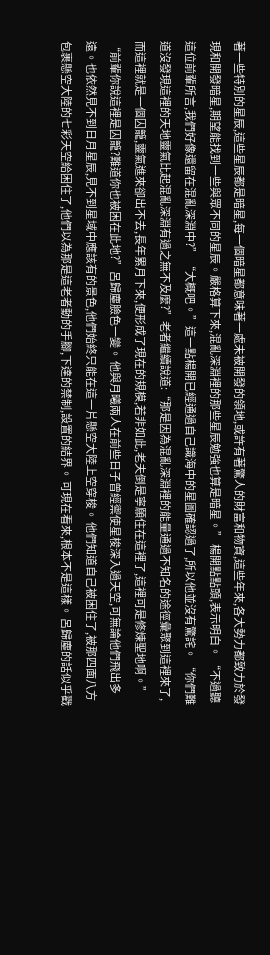著一些特別的星辰,這些星辰都是暗星,每一個暗星都意味著一處未被開發的領地,或許有著驚人的財富和物資,這些年來,各大勢力都致力於發現和開發暗星,期望能找到一些與眾不同的星辰。嚴格算下來,混亂深淵裡的那些星辰勉強也算是暗星。” 楊開點點頭,表示明白。 “不過聽這位前輩所言,我們好像還留在混亂深淵中?” “大概吧。”這一點楊開已經通過自己識海中的星圖確認過了,所以他並沒有驚詫。 “你們難道沒發現這裡的天地靈氣比起混亂深淵有過之無不及麼?”老者繼續說道:“那是因為混亂深淵裡的能量通過不知名的途徑彙聚到這裡來了,而這裡就是一個囚籠,靈氣進來卻出不去,長年累月下來,便形成了現在的規模,若非如此,老夫倒是寧願住在這裡了,這裡可是修煉聖地啊。” “前輩你說這裡是囚籠?難道你也被困在此地?”呂歸塵臉色一變。 他與月曦兩人在前些日子曾經禦使星梭深入過天空,可無論他們飛出多遠。也依然見不到日月星辰,見不到星域中應該有的景色,他們始終只能在這一片懸空大陸上空穿梭。 他們知道自己被困住了,被那四面八方包裹懸空大陸的七彩天空給困住了,他們以為那是這老者動的手腳,下達的禁制,設置的結界。 可現在看來,根本不是這樣。 呂歸塵的話似乎戳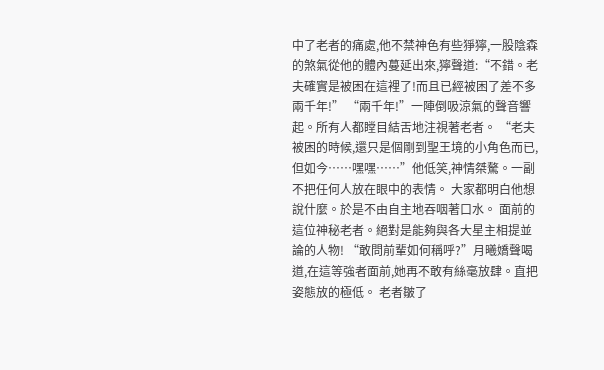中了老者的痛處,他不禁神色有些猙獰,一股陰森的煞氣從他的體內蔓延出來,獰聲道:“不錯。老夫確實是被困在這裡了!而且已經被困了差不多兩千年!” “兩千年!”一陣倒吸涼氣的聲音響起。所有人都瞠目結舌地注視著老者。 “老夫被困的時候,還只是個剛到聖王境的小角色而已,但如今……嘿嘿……”他低笑,神情桀驁。一副不把任何人放在眼中的表情。 大家都明白他想說什麼。於是不由自主地吞咽著口水。 面前的這位神秘老者。絕對是能夠與各大星主相提並論的人物! “敢問前輩如何稱呼?”月曦嬌聲喝道,在這等強者面前,她再不敢有絲毫放肆。直把姿態放的極低。 老者皺了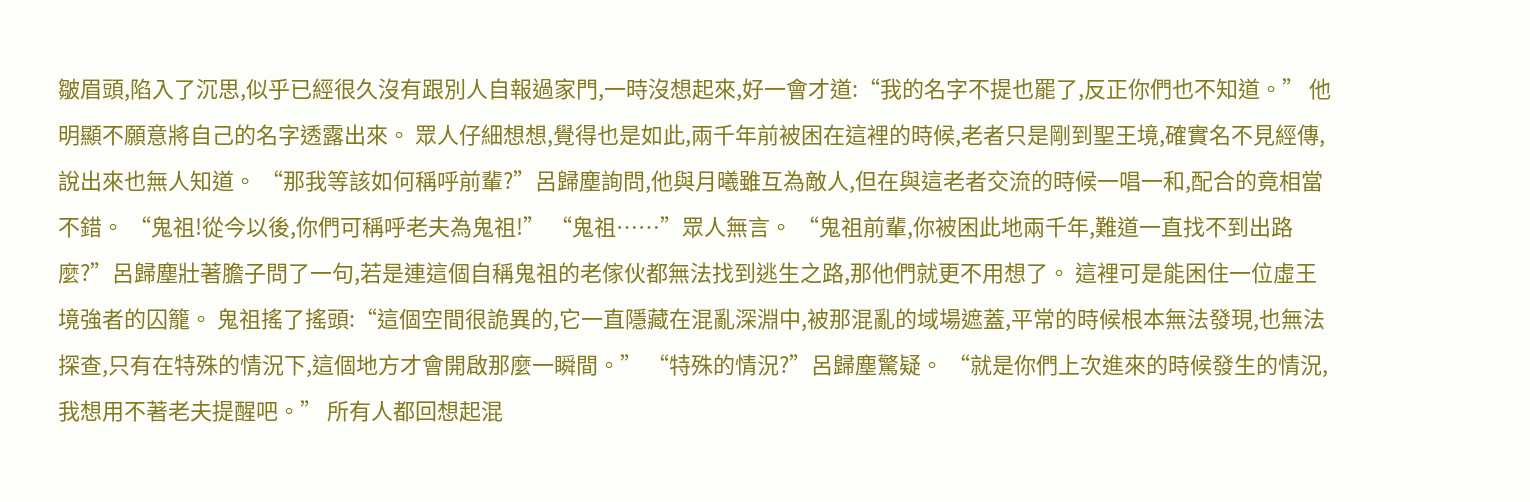皺眉頭,陷入了沉思,似乎已經很久沒有跟別人自報過家門,一時沒想起來,好一會才道:“我的名字不提也罷了,反正你們也不知道。” 他明顯不願意將自己的名字透露出來。 眾人仔細想想,覺得也是如此,兩千年前被困在這裡的時候,老者只是剛到聖王境,確實名不見經傳,說出來也無人知道。 “那我等該如何稱呼前輩?”呂歸塵詢問,他與月曦雖互為敵人,但在與這老者交流的時候一唱一和,配合的竟相當不錯。 “鬼祖!從今以後,你們可稱呼老夫為鬼祖!” “鬼祖……”眾人無言。 “鬼祖前輩,你被困此地兩千年,難道一直找不到出路麼?”呂歸塵壯著膽子問了一句,若是連這個自稱鬼祖的老傢伙都無法找到逃生之路,那他們就更不用想了。 這裡可是能困住一位虛王境強者的囚籠。 鬼祖搖了搖頭:“這個空間很詭異的,它一直隱藏在混亂深淵中,被那混亂的域場遮蓋,平常的時候根本無法發現,也無法探查,只有在特殊的情況下,這個地方才會開啟那麼一瞬間。” “特殊的情況?”呂歸塵驚疑。 “就是你們上次進來的時候發生的情況,我想用不著老夫提醒吧。” 所有人都回想起混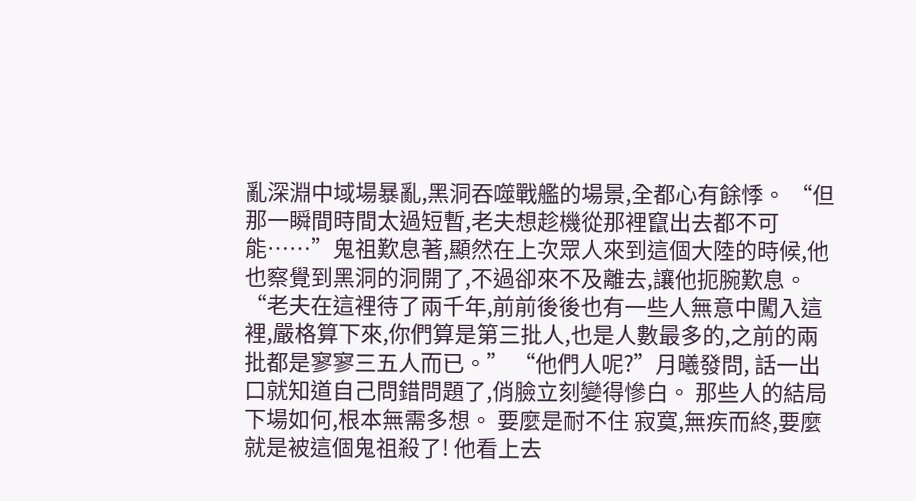亂深淵中域場暴亂,黑洞吞噬戰艦的場景,全都心有餘悸。 “但那一瞬間時間太過短暫,老夫想趁機從那裡竄出去都不可能……”鬼祖歎息著,顯然在上次眾人來到這個大陸的時候,他也察覺到黑洞的洞開了,不過卻來不及離去,讓他扼腕歎息。 “老夫在這裡待了兩千年,前前後後也有一些人無意中闖入這裡,嚴格算下來,你們算是第三批人,也是人數最多的,之前的兩批都是寥寥三五人而已。” “他們人呢?”月曦發問, 話一出口就知道自己問錯問題了,俏臉立刻變得慘白。 那些人的結局下場如何,根本無需多想。 要麼是耐不住 寂寞,無疾而終,要麼就是被這個鬼祖殺了! 他看上去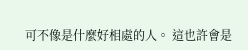可不像是什麼好相處的人。 這也許會是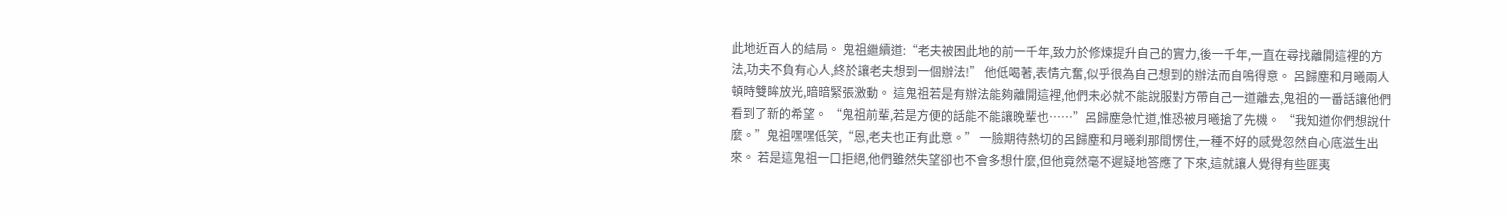此地近百人的結局。 鬼祖繼續道:“老夫被困此地的前一千年,致力於修煉提升自己的實力,後一千年,一直在尋找離開這裡的方法,功夫不負有心人,終於讓老夫想到一個辦法!” 他低喝著,表情亢奮,似乎很為自己想到的辦法而自鳴得意。 呂歸塵和月曦兩人頓時雙眸放光,暗暗緊張激動。 這鬼祖若是有辦法能夠離開這裡,他們未必就不能說服對方帶自己一道離去,鬼祖的一番話讓他們看到了新的希望。 “鬼祖前輩,若是方便的話能不能讓晚輩也……”呂歸塵急忙道,惟恐被月曦搶了先機。 “我知道你們想說什麼。”鬼祖嘿嘿低笑,“恩,老夫也正有此意。” 一臉期待熱切的呂歸塵和月曦刹那間愣住,一種不好的感覺忽然自心底滋生出來。 若是這鬼祖一口拒絕,他們雖然失望卻也不會多想什麼,但他竟然毫不遲疑地答應了下來,這就讓人覺得有些匪夷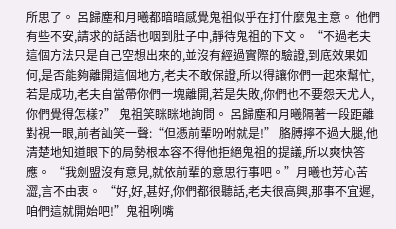所思了。 呂歸塵和月曦都暗暗感覺鬼祖似乎在打什麼鬼主意。 他們有些不安,請求的話語也咽到肚子中,靜待鬼祖的下文。 “不過老夫這個方法只是自己空想出來的,並沒有經過實際的驗證,到底效果如何,是否能夠離開這個地方,老夫不敢保證,所以得讓你們一起來幫忙,若是成功,老夫自當帶你們一塊離開,若是失敗,你們也不要怨天尤人,你們覺得怎樣?” 鬼祖笑眯眯地詢問。 呂歸塵和月曦隔著一段距離對視一眼,前者訕笑一聲:“但憑前輩吩咐就是!” 胳膊擰不過大腿,他清楚地知道眼下的局勢根本容不得他拒絕鬼祖的提議,所以爽快答應。 “我劍盟沒有意見,就依前輩的意思行事吧。”月曦也芳心苦澀,言不由衷。 “好,好,甚好,你們都很聽話,老夫很高興,那事不宜遲,咱們這就開始吧!”鬼祖咧嘴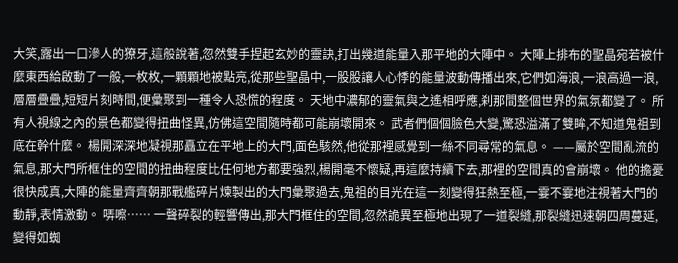大笑,露出一口滲人的獠牙,這般說著,忽然雙手捏起玄妙的靈訣,打出幾道能量入那平地的大陣中。 大陣上排布的聖晶宛若被什麼東西給啟動了一般,一枚枚,一顆顆地被點亮,從那些聖晶中,一股股讓人心悸的能量波動傳播出來,它們如海浪,一浪高過一浪,層層疊疊,短短片刻時間,便彙聚到一種令人恐慌的程度。 天地中濃郁的靈氣與之遙相呼應,刹那間整個世界的氣氛都變了。 所有人視線之內的景色都變得扭曲怪異,仿佛這空間隨時都可能崩壞開來。 武者們個個臉色大變,驚恐溢滿了雙眸,不知道鬼祖到底在幹什麼。 楊開深深地凝視那矗立在平地上的大門,面色駭然,他從那裡感覺到一絲不同尋常的氣息。 ——屬於空間亂流的氣息,那大門所框住的空間的扭曲程度比任何地方都要強烈,楊開毫不懷疑,再這麼持續下去,那裡的空間真的會崩壞。 他的擔憂很快成真,大陣的能量齊齊朝那戰艦碎片煉製出的大門彙聚過去,鬼祖的目光在這一刻變得狂熱至極,一霎不霎地注視著大門的動靜,表情激動。 哢嚓…… 一聲碎裂的輕響傳出,那大門框住的空間,忽然詭異至極地出現了一道裂縫,那裂縫迅速朝四周蔓延,變得如蜘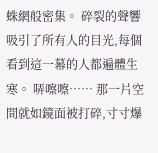蛛網般密集。 碎裂的聲響吸引了所有人的目光,每個看到這一幕的人都遍體生寒。 哢嚓嚓…… 那一片空間就如鏡面被打碎,寸寸爆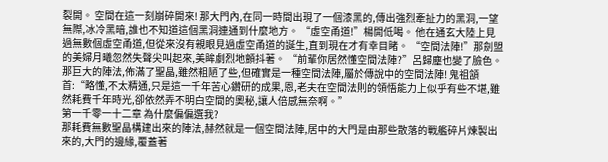裂開。 空間在這一刻崩碎開來! 那大門內,在同一時間出現了一個漆黑的,傳出強烈牽扯力的黑洞,一望無際,冰冷黑暗,誰也不知道這個黑洞連通到什麼地方。 “虛空甬道!”楊開低喝。 他在通玄大陸上見過無數個虛空甬道,但從來沒有親眼見過虛空甬道的誕生,直到現在才有幸目睹。 “空間法陣!”那劍盟的美婦月曦忽然失聲尖叫起來,美眸劇烈地顫抖著。 “前輩你居然懂空間法陣?”呂歸塵也變了臉色。 那巨大的陣法,佈滿了聖晶,雖然粗陋了些,但確實是一種空間法陣,屬於傳說中的空間法陣! 鬼祖頷首:“略懂,不太精通,只是這一千年苦心鑽研的成果,恩,老夫在空間法則的領悟能力上似乎有些不堪,雖然耗費千年時光,卻依然弄不明白空間的奧秘,讓人倍感無奈啊。”
第一千零一十二章 為什麼偏偏選我?
那耗費無數聖晶構建出來的陣法,赫然就是一個空間法陣,居中的大門是由那些散落的戰艦碎片煉製出來的,大門的邊緣,覆蓋著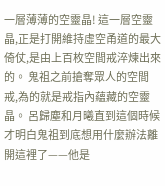一層薄薄的空靈晶! 這一層空靈晶,正是打開維持虛空甬道的最大倚仗,是由上百枚空間戒淬煉出來的。 鬼祖之前搶奪眾人的空間戒,為的就是戒指內蘊藏的空靈晶。 呂歸塵和月曦直到這個時候才明白鬼祖到底想用什麼辦法離開這裡了——他是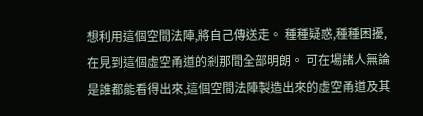想利用這個空間法陣,將自己傳送走。 種種疑惑,種種困擾,在見到這個虛空甬道的剎那間全部明朗。 可在場諸人無論是誰都能看得出來,這個空間法陣製造出來的虛空甬道及其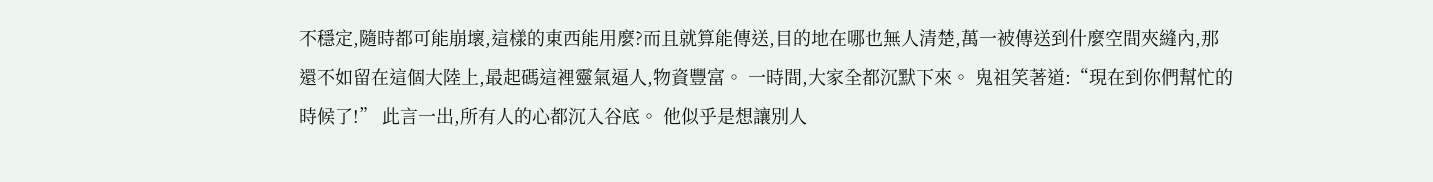不穩定,隨時都可能崩壞,這樣的東西能用麼?而且就算能傳送,目的地在哪也無人清楚,萬一被傳送到什麼空間夾縫內,那還不如留在這個大陸上,最起碼這裡靈氣逼人,物資豐富。 一時間,大家全都沉默下來。 鬼祖笑著道:“現在到你們幫忙的時候了!” 此言一出,所有人的心都沉入谷底。 他似乎是想讓別人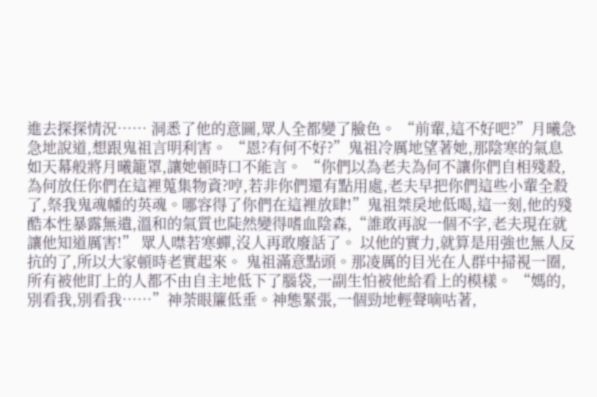進去探探情況…… 洞悉了他的意圖,眾人全都變了臉色。 “前輩,這不好吧?”月曦急急地說道,想跟鬼祖言明利害。 “恩?有何不好?”鬼祖冷厲地望著她,那陰寒的氣息如天幕般將月曦籠罩,讓她頓時口不能言。 “你們以為老夫為何不讓你們自相殘殺,為何放任你們在這裡蒐集物資?哼,若非你們還有點用處,老夫早把你們這些小輩全殺了,祭我鬼魂幡的英魂。哪容得了你們在這裡放肆!”鬼祖桀戾地低喝,這一刻,他的殘酷本性暴露無遺,溫和的氣質也陡然變得嗜血陰森,“誰敢再說一個不字,老夫現在就讓他知道厲害!” 眾人噤若寒蟬,沒人再敢廢話了。 以他的實力,就算是用強也無人反抗的了,所以大家頓時老實起來。 鬼祖滿意點頭。那凌厲的目光在人群中掃視一圈,所有被他盯上的人都不由自主地低下了腦袋,一副生怕被他給看上的模樣。 “媽的,別看我,別看我……”神荼眼簾低垂。神態緊張,一個勁地輕聲嘀咕著,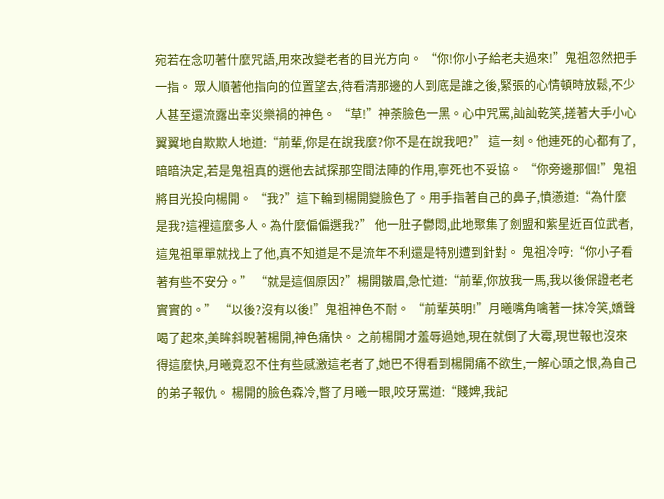宛若在念叨著什麼咒語,用來改變老者的目光方向。 “你!你小子給老夫過來!”鬼祖忽然把手一指。 眾人順著他指向的位置望去,待看清那邊的人到底是誰之後,緊張的心情頓時放鬆,不少人甚至還流露出幸災樂禍的神色。 “草!”神荼臉色一黑。心中咒罵,訕訕乾笑,搓著大手小心翼翼地自欺欺人地道:“前輩,你是在說我麼?你不是在說我吧?” 這一刻。他連死的心都有了,暗暗決定,若是鬼祖真的選他去試探那空間法陣的作用,寧死也不妥協。 “你旁邊那個!”鬼祖將目光投向楊開。 “我?”這下輪到楊開變臉色了。用手指著自己的鼻子,憤懣道:“為什麼是我?這裡這麼多人。為什麼偏偏選我?” 他一肚子鬱悶,此地聚集了劍盟和紫星近百位武者,這鬼祖單單就找上了他,真不知道是不是流年不利還是特別遭到針對。 鬼祖冷哼:“你小子看著有些不安分。” “就是這個原因?”楊開皺眉,急忙道:“前輩,你放我一馬,我以後保證老老實實的。” “以後?沒有以後!”鬼祖神色不耐。 “前輩英明!”月曦嘴角噙著一抹冷笑,嬌聲喝了起來,美眸斜睨著楊開,神色痛快。 之前楊開才羞辱過她,現在就倒了大霉,現世報也沒來得這麼快,月曦竟忍不住有些感激這老者了,她巴不得看到楊開痛不欲生,一解心頭之恨,為自己的弟子報仇。 楊開的臉色森冷,瞥了月曦一眼,咬牙罵道:“賤婢,我記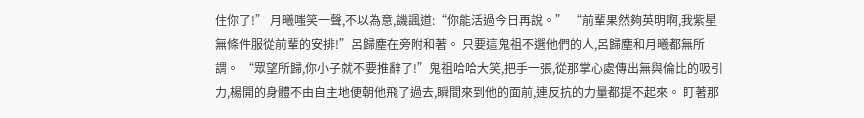住你了!” 月曦嗤笑一聲,不以為意,譏諷道:“你能活過今日再說。” “前輩果然夠英明啊,我紫星無條件服從前輩的安排!”呂歸塵在旁附和著。 只要這鬼祖不選他們的人,呂歸塵和月曦都無所謂。 “眾望所歸,你小子就不要推辭了!”鬼祖哈哈大笑,把手一張,從那掌心處傳出無與倫比的吸引力,楊開的身體不由自主地便朝他飛了過去,瞬間來到他的面前,連反抗的力量都提不起來。 盯著那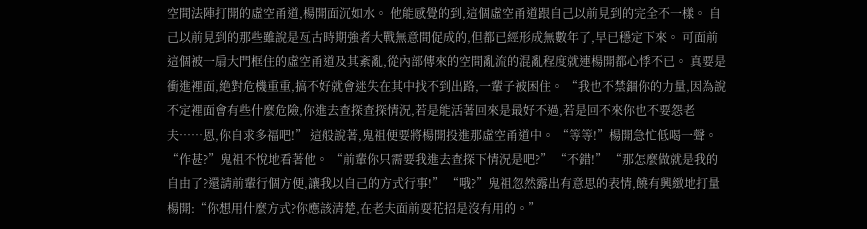空間法陣打開的虛空甬道,楊開面沉如水。 他能感覺的到,這個虛空甬道跟自己以前見到的完全不一樣。 自己以前見到的那些雖說是亙古時期強者大戰無意間促成的,但都已經形成無數年了,早已穩定下來。 可面前這個被一扇大門框住的虛空甬道及其紊亂,從內部傳來的空間亂流的混亂程度就連楊開都心悸不已。 真要是衝進裡面,絶對危機重重,搞不好就會迷失在其中找不到出路,一輩子被困住。 “我也不禁錮你的力量,因為說不定裡面會有些什麼危險,你進去查探查探情況,若是能活著回來是最好不過,若是回不來你也不要怨老夫……恩,你自求多福吧!” 這般說著,鬼祖便要將楊開投進那虛空甬道中。 “等等!”楊開急忙低喝一聲。 “作甚?”鬼祖不悅地看著他。 “前輩你只需要我進去查探下情況是吧?” “不錯!” “那怎麼做就是我的自由了?還請前輩行個方便,讓我以自己的方式行事!” “哦?”鬼祖忽然露出有意思的表情,饒有興緻地打量楊開:“你想用什麼方式?你應該清楚,在老夫面前耍花招是沒有用的。”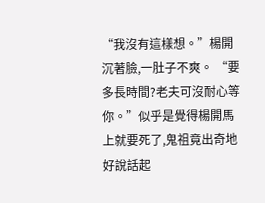“我沒有這樣想。”楊開沉著臉,一肚子不爽。 “要多長時間?老夫可沒耐心等你。”似乎是覺得楊開馬上就要死了,鬼祖竟出奇地好說話起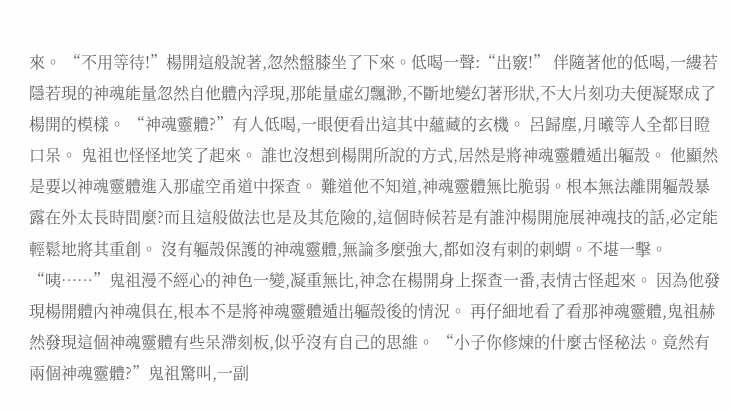來。 “不用等待!”楊開這般說著,忽然盤膝坐了下來。低喝一聲:“出竅!” 伴隨著他的低喝,一縷若隱若現的神魂能量忽然自他體內浮現,那能量虛幻飄渺,不斷地變幻著形狀,不大片刻功夫便凝聚成了楊開的模樣。 “神魂靈體?”有人低喝,一眼便看出這其中蘊藏的玄機。 呂歸塵,月曦等人全都目瞪口呆。 鬼祖也怪怪地笑了起來。 誰也沒想到楊開所說的方式,居然是將神魂靈體遁出軀殼。 他顯然是要以神魂靈體進入那虛空甬道中探查。 難道他不知道,神魂靈體無比脆弱。根本無法離開軀殼暴露在外太長時間麼?而且這般做法也是及其危險的,這個時候若是有誰沖楊開施展神魂技的話,必定能輕鬆地將其重創。 沒有軀殼保護的神魂靈體,無論多麼強大,都如沒有刺的刺蝟。不堪一擊。 “咦……”鬼祖漫不經心的神色一變,凝重無比,神念在楊開身上探查一番,表情古怪起來。 因為他發現楊開體內神魂俱在,根本不是將神魂靈體遁出軀殼後的情況。 再仔細地看了看那神魂靈體,鬼祖赫然發現這個神魂靈體有些呆滯刻板,似乎沒有自己的思維。 “小子你修煉的什麼古怪秘法。竟然有兩個神魂靈體?”鬼祖驚叫,一副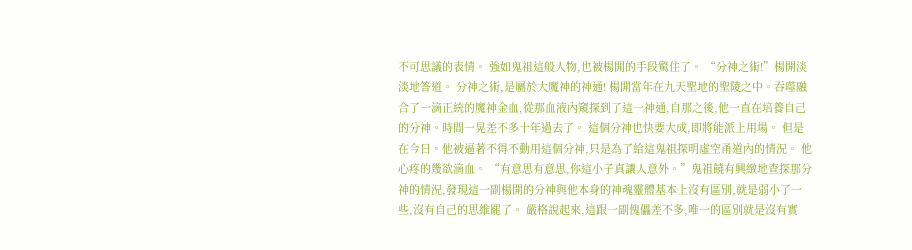不可思議的表情。 強如鬼祖這般人物,也被楊開的手段驚住了。 “分神之術!”楊開淡淡地答道。 分神之術,是屬於大魔神的神通! 楊開當年在九天聖地的聖陵之中。吞噬融合了一滴正統的魔神金血,從那血液內窺探到了這一神通,自那之後,他一直在培養自己的分神。時間一晃差不多十年過去了。 這個分神也快要大成,即將能派上用場。 但是在今日。他被逼著不得不動用這個分神,只是為了給這鬼祖探明虛空甬道內的情況。 他心疼的幾欲滴血。 “有意思有意思,你這小子真讓人意外。”鬼祖饒有興緻地查探那分神的情況,發現這一副楊開的分神與他本身的神魂靈體基本上沒有區別,就是弱小了一些,沒有自己的思維罷了。 嚴格說起來,這跟一副傀儡差不多,唯一的區別就是沒有實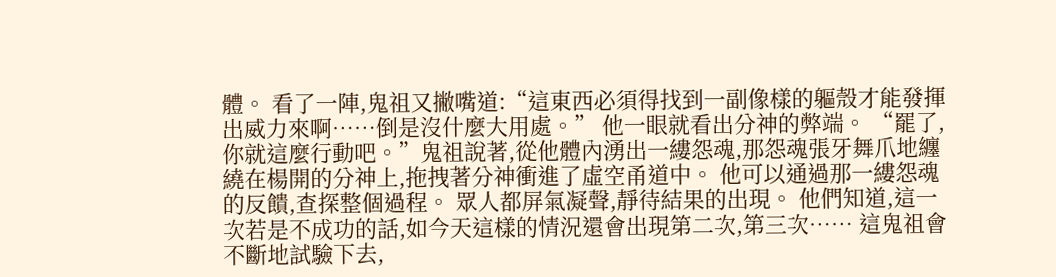體。 看了一陣,鬼祖又撇嘴道:“這東西必須得找到一副像樣的軀殼才能發揮出威力來啊……倒是沒什麼大用處。” 他一眼就看出分神的弊端。 “罷了,你就這麼行動吧。”鬼祖說著,從他體內湧出一縷怨魂,那怨魂張牙舞爪地纏繞在楊開的分神上,拖拽著分神衝進了虛空甬道中。 他可以通過那一縷怨魂的反饋,查探整個過程。 眾人都屏氣凝聲,靜待結果的出現。 他們知道,這一次若是不成功的話,如今天這樣的情況還會出現第二次,第三次…… 這鬼祖會不斷地試驗下去,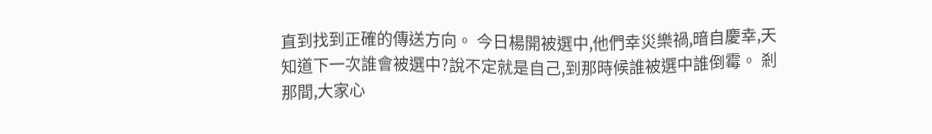直到找到正確的傳送方向。 今日楊開被選中,他們幸災樂禍,暗自慶幸,天知道下一次誰會被選中?說不定就是自己,到那時候誰被選中誰倒霉。 剎那間,大家心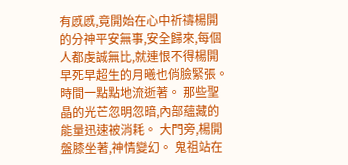有慼慼,竟開始在心中祈禱楊開的分神平安無事,安全歸來,每個人都虔誠無比,就連恨不得楊開早死早超生的月曦也俏臉緊張。 時間一點點地流逝著。 那些聖晶的光芒忽明忽暗,內部蘊藏的能量迅速被消耗。 大門旁,楊開盤膝坐著,神情變幻。 鬼祖站在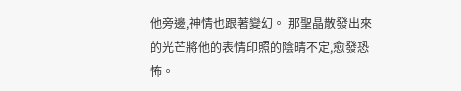他旁邊,神情也跟著變幻。 那聖晶散發出來的光芒將他的表情印照的陰晴不定,愈發恐怖。